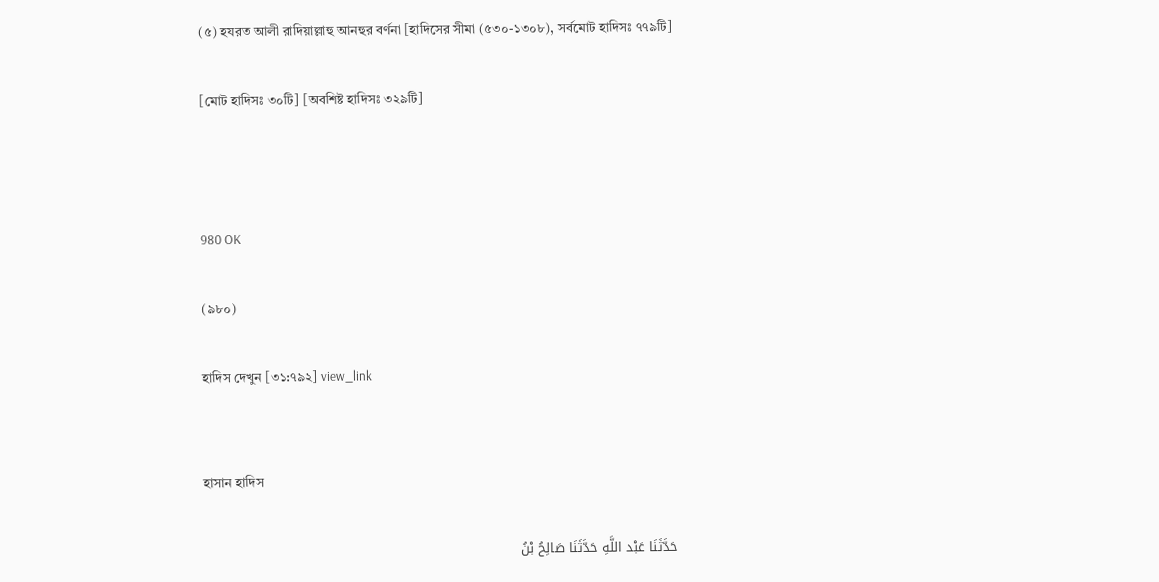(৫) হযরত আলী রাদিয়াল্লাহু আনহুর বর্ণনা [হাদিসের সীমা (৫৩০-১৩০৮), সর্বমোট হাদিসঃ ৭৭৯টি]

[মোট হাদিসঃ ৩০টি] [অবশিষ্ট হাদিসঃ ৩২৯টি]



980 OK

(৯৮০)

হাদিস দেখুন [৩১:৭৯২] view_link


হাসান হাদিস

حَدَّثَنَا عَبْد اللَّهِ حَدَّثَنَا صَالِحُ بْنُ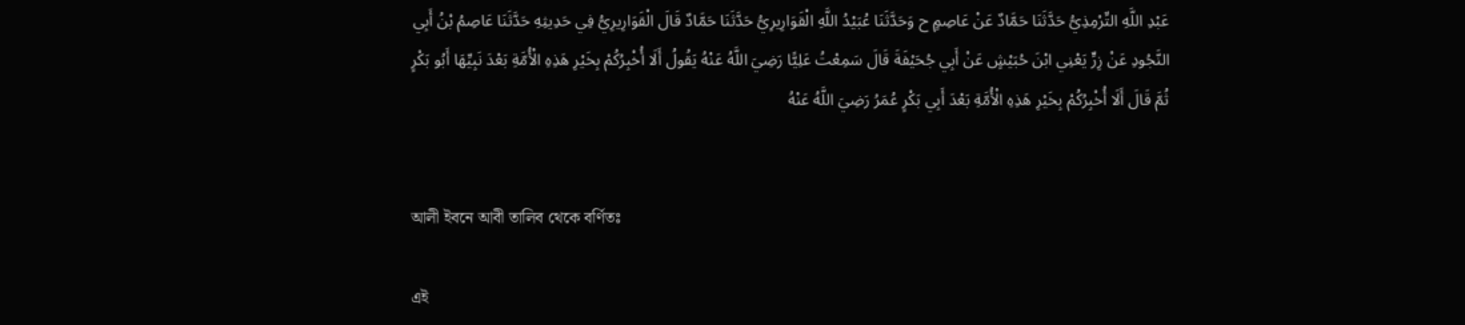عَبْدِ اللَّهِ التِّرْمِذِيُّ حَدَّثَنَا حَمَّادٌ عَنْ عَاصِمٍ ح وَحَدَّثَنَا عُبَيْدُ اللَّهِ الْقَوَارِيرِيُّ حَدَّثَنَا حَمَّادٌ قَالَ الْقَوَارِيرِيُّ فِي حَدِيثِهِ حَدَّثَنَا عَاصِمُ بْنُ أَبِي النَّجُودِ عَنْ زِرٍّ يَعْنِي ابْنَ حُبَيْشٍ عَنْ أَبِي جُحَيْفَةَ قَالَ سَمِعْتُ عَلِيًّا رَضِيَ اللَّهُ عَنْهُ يَقُولُ أَلَا أُخْبِرُكُمْ بِخَيْرِ هَذِهِ الْأُمَّةِ بَعْدَ نَبِيِّهَا أَبُو بَكْرٍ ثُمَّ قَالَ أَلَا أُخْبِرُكُمْ بِخَيْرِ هَذِهِ الْأُمَّةِ بَعْدَ أَبِي بَكْرٍ عُمَرُ رَضِيَ اللَّهُ عَنْهُ


আলী ইবনে আবী তালিব থেকে বর্ণিতঃ

এই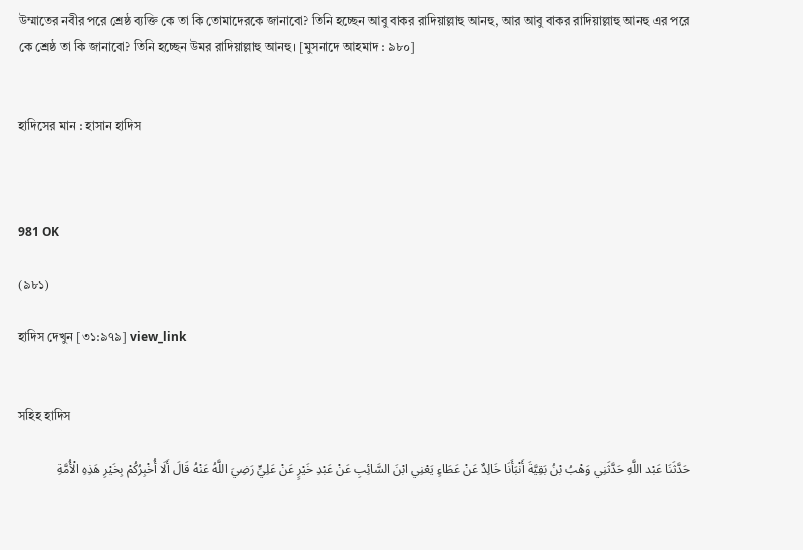উম্মাতের নবীর পরে শ্রেষ্ঠ ব্যক্তি কে তা কি তোমাদেরকে জানাবো? তিনি হচ্ছেন আবু বাকর রাদিয়াল্লাহু আনহু, আর আবু বাকর রাদিয়াল্লাহু আনহু এর পরে কে শ্রেষ্ঠ তা কি জানাবো? তিনি হচ্ছেন উমর রাদিয়াল্লাহু আনহু। [মুসনাদে আহমাদ : ৯৮০]


হাদিসের মান : হাসান হাদিস



981 OK

(৯৮১)

হাদিস দেখুন [৩১:৯৭৯] view_link


সহিহ হাদিস

حَدَّثَنَا عَبْد اللَّهِ حَدَّثَنِي وَهْبُ بْنُ بَقِيَّةَ أَنْبَأَنَا خَالِدٌ عَنْ عَطَاءٍ يَعْنِي ابْنَ السَّائِبِ عَنْ عَبْدِ خَيْرٍ عَنْ عَلِيٍّ رَضِيَ اللَّهُ عَنْهُ قَالَ أَلَا أُخْبِرُكُمْ بِخَيْرِ هَذِهِ الْأُمَّةِ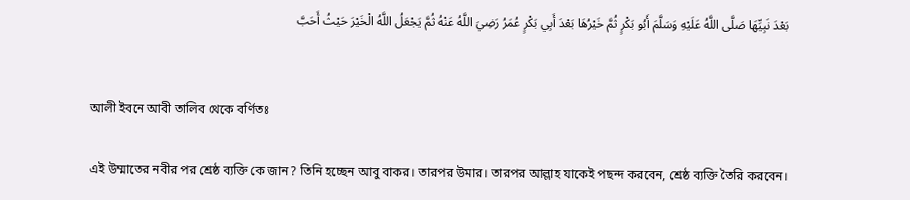بَعْدَ نَبِيِّهَا صَلَّى اللَّهُ عَلَيْهِ وَسَلَّمَ أَبُو بَكْرٍ ثُمَّ خَيْرُهَا بَعْدَ أَبِي بَكْرٍ عُمَرُ رَضِيَ اللَّهُ عَنْهُ ثُمَّ يَجْعَلُ اللَّهُ الْخَيْرَ حَيْثُ أَحَبَّ


আলী ইবনে আবী তালিব থেকে বর্ণিতঃ

এই উম্মাতের নবীর পর শ্রেষ্ঠ ব্যক্তি কে জান? তিনি হচ্ছেন আবু বাকর। তারপর উমার। তারপর আল্লাহ যাকেই পছন্দ করবেন, শ্রেষ্ঠ ব্যক্তি তৈরি করবেন।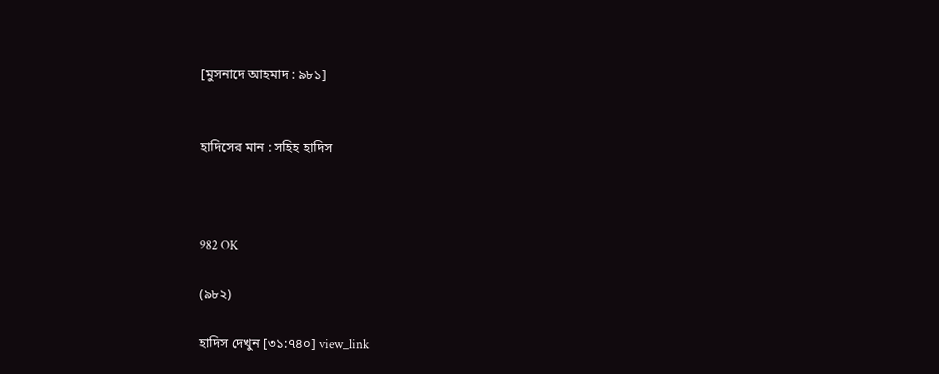[মুসনাদে আহমাদ : ৯৮১]


হাদিসের মান : সহিহ হাদিস



982 OK

(৯৮২)

হাদিস দেখুন [৩১:৭৪০] view_link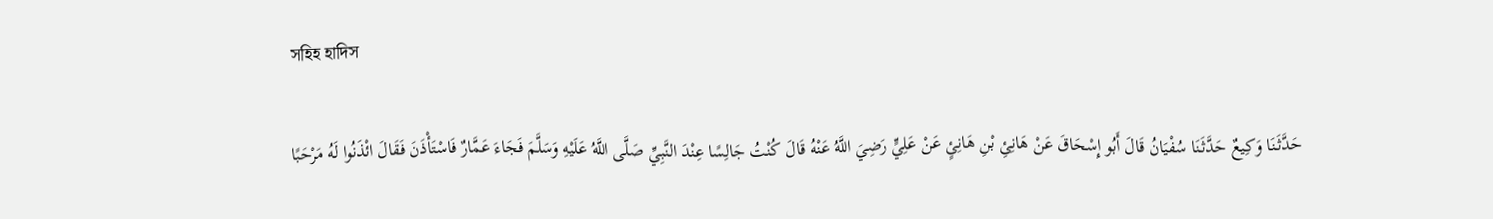সহিহ হাদিস

حَدَّثَنَا وَكِيعٌ حَدَّثَنَا سُفْيَانُ قَالَ أَبُو إِسْحَاقَ عَنْ هَانِئِ بْنِ هَانِئٍ عَنْ عَلِيٍّ رَضِيَ اللَّهُ عَنْهُ قَالَ كُنْتُ جَالِسًا عِنْدَ النَّبِيِّ صَلَّى اللَّهُ عَلَيْهِ وَسَلَّمَ فَجَاءَ عَمَّارٌ فَاسْتَأْذَنَ فَقَالَ ائْذَنُوا لَهُ مَرْحَبًا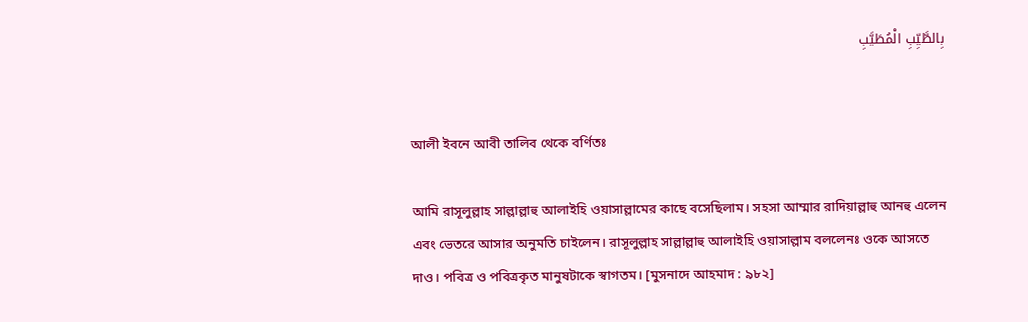بِالطَّيِّبِ الْمُطَيَّبِ


আলী ইবনে আবী তালিব থেকে বর্ণিতঃ

আমি রাসূলুল্লাহ সাল্লাল্লাহু আলাইহি ওয়াসাল্লামের কাছে বসেছিলাম। সহসা আম্মার রাদিয়াল্লাহু আনহু এলেন এবং ভেতরে আসার অনুমতি চাইলেন। রাসূলুল্লাহ সাল্লাল্লাহু আলাইহি ওয়াসাল্লাম বললেনঃ ওকে আসতে দাও। পবিত্র ও পবিত্রকৃত মানুষটাকে স্বাগতম। [মুসনাদে আহমাদ : ৯৮২]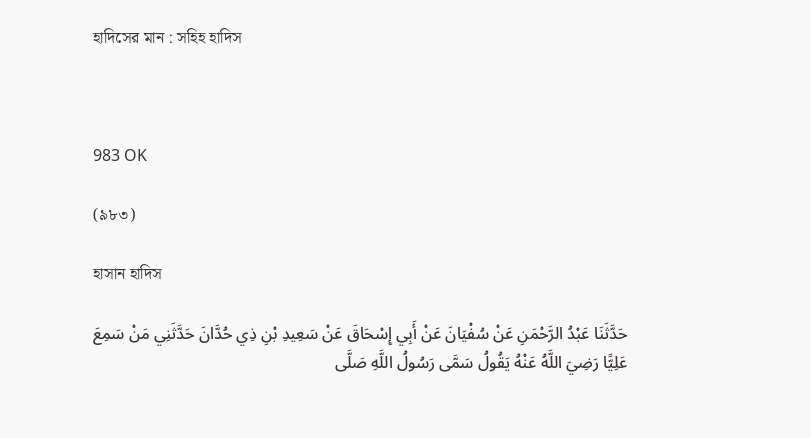হাদিসের মান : সহিহ হাদিস



983 OK

(৯৮৩)

হাসান হাদিস

حَدَّثَنَا عَبْدُ الرَّحْمَنِ عَنْ سُفْيَانَ عَنْ أَبِي إِسْحَاقَ عَنْ سَعِيدِ بْنِ ذِي حُدَّانَ حَدَّثَنِي مَنْ سَمِعَ عَلِيًّا رَضِيَ اللَّهُ عَنْهُ يَقُولُ سَمَّى رَسُولُ اللَّهِ صَلَّى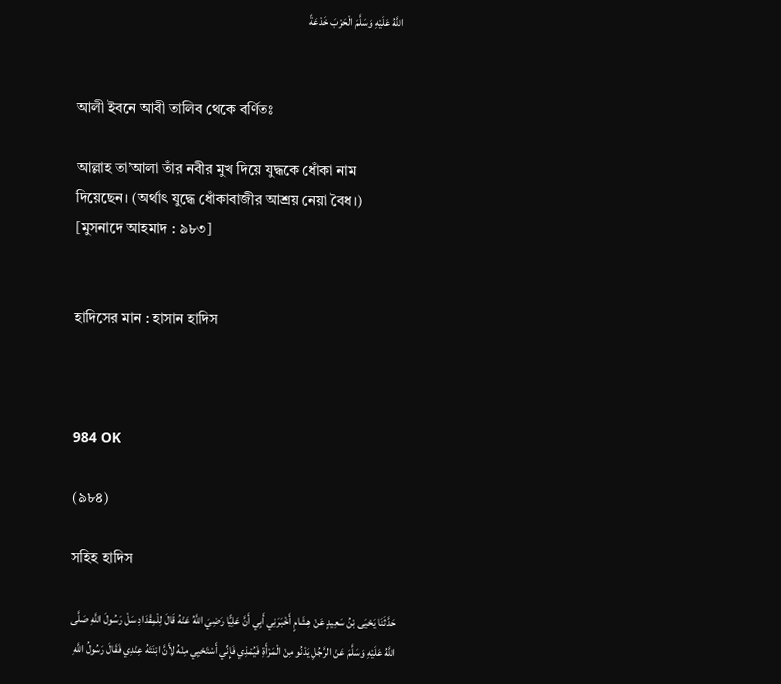اللَّهُ عَلَيْهِ وَسَلَّمَ الْحَرْبَ خَدْعَةً


আলী ইবনে আবী তালিব থেকে বর্ণিতঃ

আল্লাহ তা’আলা তাঁর নবীর মুখ দিয়ে যুদ্ধকে ধোঁকা নাম দিয়েছেন। (অর্থাৎ যুদ্ধে ধোঁকাবাজীর আশ্রয় নেয়া বৈধ।) [মুসনাদে আহমাদ : ৯৮৩]


হাদিসের মান : হাসান হাদিস



984 OK

(৯৮৪)

সহিহ হাদিস

حَدَّثَنَا يَحْيَى بْنُ سَعِيدٍ عَنْ هِشَامٍ أَخْبَرَنِي أَبِي أَنَّ عَلِيًّا رَضِيَ اللَّهُ عَنْهُ قَالَ لِلْمِقْدَادِ سَلْ رَسُولَ اللَّهِ صَلَّى اللَّهُ عَلَيْهِ وَسَلَّمَ عَنْ الرَّجُلِ يَدْنُو مِنْ الْمَرْأَةِ فَيُمْذِي فَإِنِّي أَسْتَحْيِي مِنْهُ لِأَنَّ ابْنَتَهُ عِنْدِي فَقَالَ رَسُولُ اللَّهِ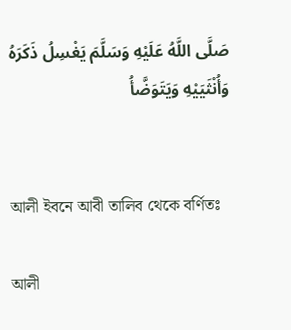صَلَّى اللَّهُ عَلَيْهِ وَسَلَّمَ يَغْسِلُ ذَكَرَهُ وَأُنْثَيَيْهِ وَيَتَوَضَّأُ


আলী ইবনে আবী তালিব থেকে বর্ণিতঃ

আলী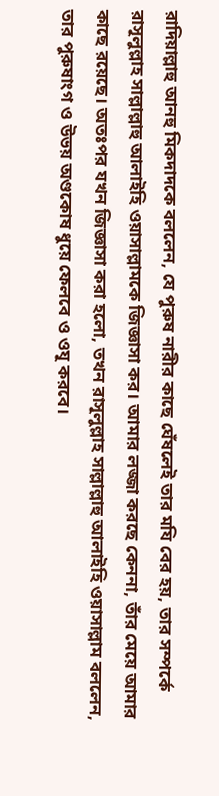রাদিয়াল্লাহু আনহু মিকদাদকে বললেন, যে পুরুষ নারীর কাছে ঘেঁষলেই তার মযি বের হয়, তার সম্পর্কে রাসূলুল্লাহ সাল্লাল্লাহু আলাইহি ওয়াসাল্লামকে জিজ্ঞাসা কর। আমার লজ্জা করছে কেননা, তাঁর মেয়ে আমার কাছে রয়েছে। অতঃপর যখন জিজ্ঞাসা করা হলো, তখন রাসূলুল্লাহ সাল্লাল্লাহু আলাইহি ওয়াসাল্লাম বললেন, তার পুরুষাংগ ও উভয় অণ্ডকোষ ধুয়ে ফেলবে ও ওযূ করবে।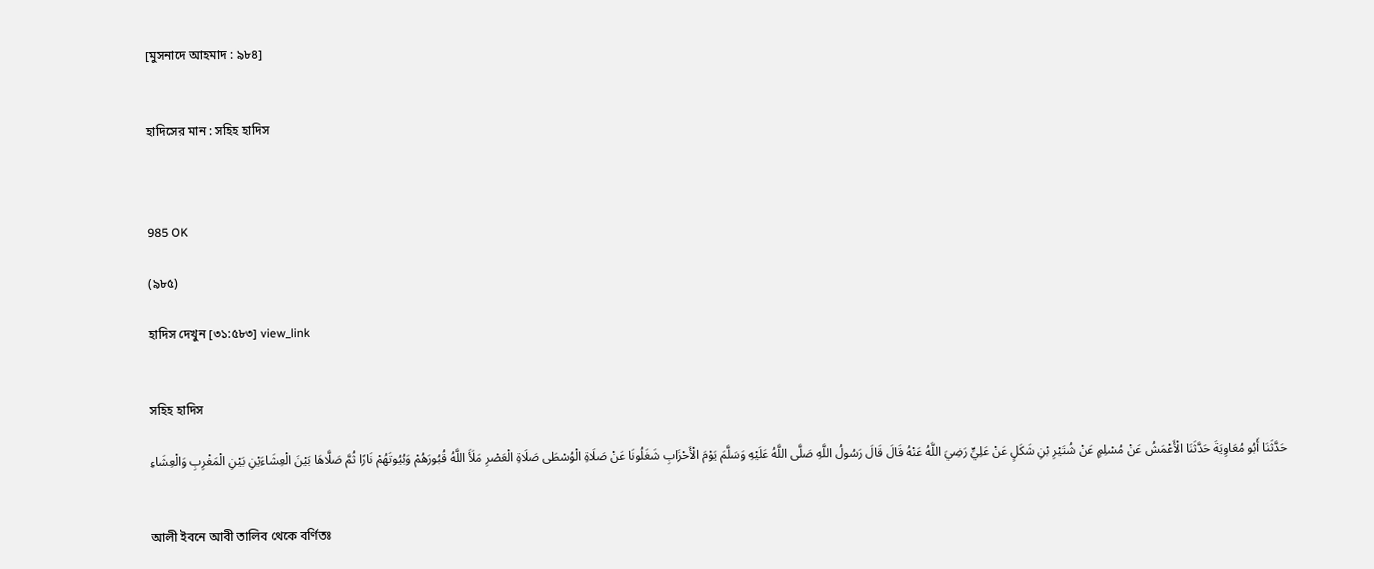[মুসনাদে আহমাদ : ৯৮৪]


হাদিসের মান : সহিহ হাদিস



985 OK

(৯৮৫)

হাদিস দেখুন [৩১:৫৮৩] view_link


সহিহ হাদিস

حَدَّثَنَا أَبُو مُعَاوِيَةَ حَدَّثَنَا الْأَعْمَشُ عَنْ مُسْلِمٍ عَنْ شُتَيْرِ بْنِ شَكَلٍ عَنْ عَلِيٍّ رَضِيَ اللَّهُ عَنْهُ قَالَ قَالَ رَسُولُ اللَّهِ صَلَّى اللَّهُ عَلَيْهِ وَسَلَّمَ يَوْمَ الْأَحْزَابِ شَغَلُونَا عَنْ صَلَاةِ الْوُسْطَى صَلَاةِ الْعَصْرِ مَلَأَ اللَّهُ قُبُورَهُمْ وَبُيُوتَهُمْ نَارًا ثُمَّ صَلَّاهَا بَيْنَ الْعِشَاءَيْنِ بَيْنِ الْمَغْرِبِ وَالْعِشَاءِ


আলী ইবনে আবী তালিব থেকে বর্ণিতঃ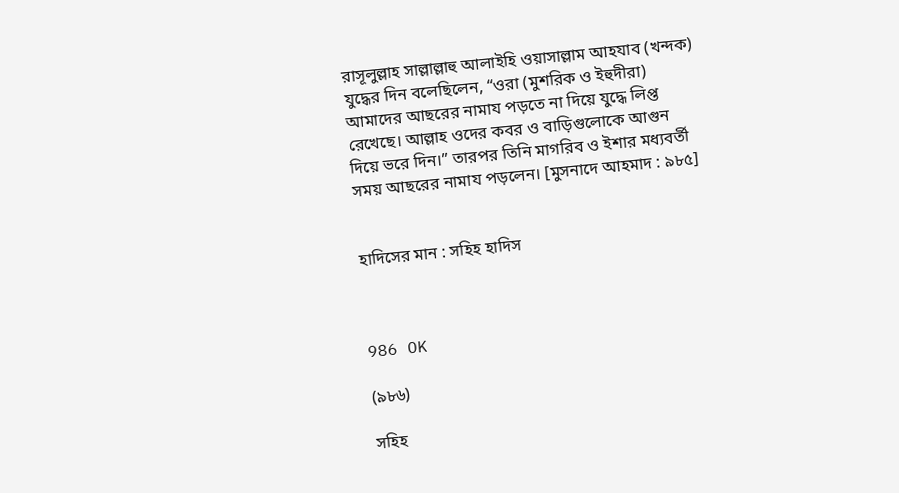রাসূলুল্লাহ সাল্লাল্লাহু আলাইহি ওয়াসাল্লাম আহযাব (খন্দক) যুদ্ধের দিন বলেছিলেন, “ওরা (মুশরিক ও ইহুদীরা) আমাদের আছরের নামায পড়তে না দিয়ে যুদ্ধে লিপ্ত রেখেছে। আল্লাহ ওদের কবর ও বাড়িগুলোকে আগুন দিয়ে ভরে দিন।” তারপর তিনি মাগরিব ও ইশার মধ্যবর্তী সময় আছরের নামায পড়লেন। [মুসনাদে আহমাদ : ৯৮৫]


হাদিসের মান : সহিহ হাদিস



986 OK

(৯৮৬)

সহিহ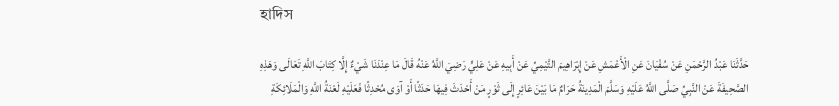হাদিস

حَدَّثَنَا عَبْدُ الرَّحْمَنِ عَنْ سُفْيَانَ عَنِ الْأَعْمَشِ عَنْ إِبْرَاهِيمَ التَّيْمِيِّ عَنْ أَبِيهِ عَنْ عَلِيٍّ رَضِيَ اللَّهُ عَنْهُ قَالَ مَا عِنْدَنَا شَيْءٌ إِلَّا كِتَابَ اللَّهِ تَعَالَى وَهَذِهِ الصَّحِيفَةَ عَنْ النَّبِيِّ صَلَّى اللَّهُ عَلَيْهِ وَسَلَّمَ الْمَدِينَةُ حَرَامٌ مَا بَيْنَ عَائِرٍ إِلَى ثَوْرٍ مَنْ أَحْدَثَ فِيهَا حَدَثًا أَوْ آوَى مُحْدِثًا فَعَلَيْهِ لَعْنَةُ اللَّهِ وَالْمَلَائِكَةِ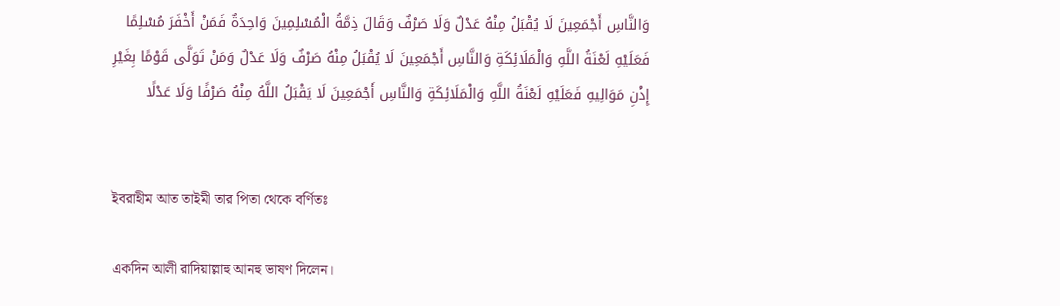وَالنَّاسِ أَجْمَعِينَ لَا يُقْبَلُ مِنْهُ عَدْلٌ وَلَا صَرْفٌ وَقَالَ ذِمَّةُ الْمُسْلِمِينَ وَاحِدَةٌ فَمَنْ أَخْفَرَ مُسْلِمًا فَعَلَيْهِ لَعْنَةُ اللَّهِ وَالْمَلَائِكَةِ وَالنَّاسِ أَجْمَعِينَ لَا يُقْبَلُ مِنْهُ صَرْفٌ وَلَا عَدْلٌ وَمَنْ تَوَلَّى قَوْمًا بِغَيْرِ إِذْنِ مَوَالِيهِ فَعَلَيْهِ لَعْنَةُ اللَّهِ وَالْمَلَائِكَةِ وَالنَّاسِ أَجْمَعِينَ لَا يَقْبَلُ اللَّهُ مِنْهُ صَرْفًا وَلَا عَدْلًا


ইবরাহীম আত তাইমী তার পিতা থেকে বর্ণিতঃ

একদিন আলী রাদিয়াল্লাহু আনহু ভাষণ দিলেন।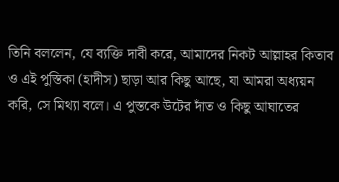তিনি বললেন, যে ব্যক্তি দাবী করে, আমাদের নিকট আল্লাহর কিতাব ও এই পুস্তিকা (হাদীস) ছাড়া আর কিছু আছে, যা আমরা অধ্যয়ন করি, সে মিথ্যা বলে। এ পুস্তকে উটের দাঁত ও কিছু আঘাতের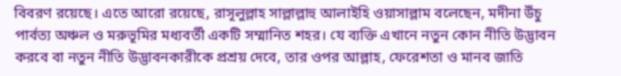বিবরণ রয়েছে। এতে আরো রয়েছে, রাসূলুল্লাহ সাল্লাল্লাহু আলাইহি ওয়াসাল্লাম বলেছেন, মদীনা উঁচু পার্বত্য অঞ্চল ও মরুভূমির মধ্যবর্তী একটি সম্মানিত শহর। যে ব্যক্তি এখানে নতুন কোন নীতি উদ্ভাবন করবে বা নতুন নীতি উদ্ভাবনকারীকে প্রশ্রয় দেবে, তার ওপর আল্লাহ, ফেরেশতা ও মানব জাতি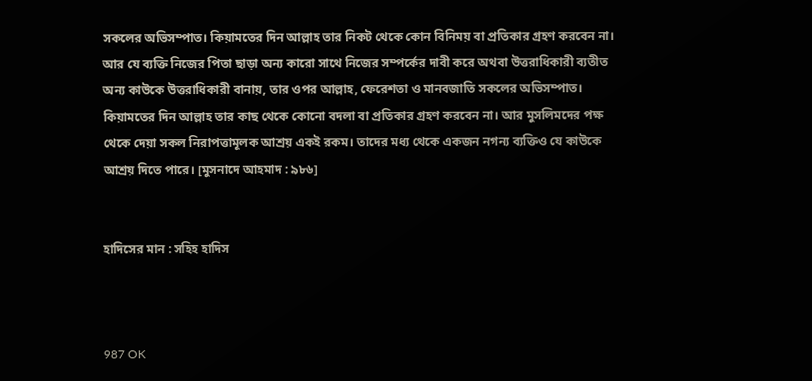সকলের অভিসম্পাত। কিয়ামতের দিন আল্লাহ তার নিকট থেকে কোন বিনিময় বা প্রতিকার গ্রহণ করবেন না। আর যে ব্যক্তি নিজের পিতা ছাড়া অন্য কারো সাথে নিজের সম্পর্কের দাবী করে অথবা উত্তরাধিকারী ব্যতীত অন্য কাউকে উত্তরাধিকারী বানায়, তার ওপর আল্লাহ, ফেরেশতা ও মানবজাতি সকলের অভিসম্পাত। কিয়ামতের দিন আল্লাহ তার কাছ থেকে কোনো বদলা বা প্রতিকার গ্রহণ করবেন না। আর মুসলিমদের পক্ষ থেকে দেয়া সকল নিরাপত্তামূলক আশ্রয় একই রকম। তাদের মধ্য থেকে একজন নগন্য ব্যক্তিও যে কাউকে আশ্রয় দিতে পারে। [মুসনাদে আহমাদ : ৯৮৬]


হাদিসের মান : সহিহ হাদিস



987 OK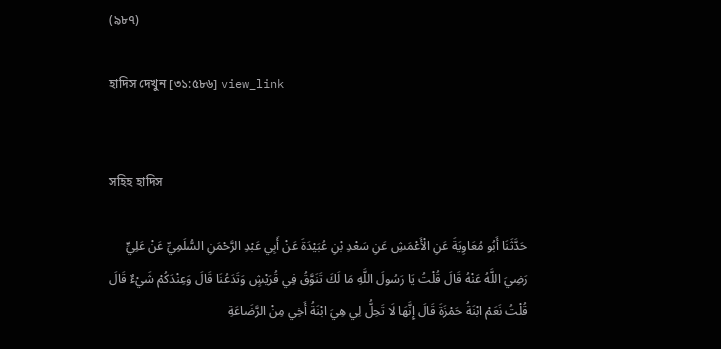(৯৮৭)

হাদিস দেখুন [৩১:৫৮৬] view_link


সহিহ হাদিস

حَدَّثَنَا أَبُو مُعَاوِيَةَ عَنِ الْأَعْمَشِ عَنِ سَعْدِ بْنِ عُبَيْدَةَ عَنْ أَبِي عَبْدِ الرَّحْمَنِ السُّلَمِيِّ عَنْ عَلِيٍّ رَضِيَ اللَّهُ عَنْهُ قَالَ قُلْتُ يَا رَسُولَ اللَّهِ مَا لَكَ تَنَوَّقُ فِي قُرَيْشٍ وَتَدَعُنَا قَالَ وَعِنْدَكُمْ شَيْءٌ قَالَ قُلْتُ نَعَمْ ابْنَةُ حَمْزَةَ قَالَ إِنَّهَا لَا تَحِلُّ لِي هِيَ ابْنَةُ أَخِي مِنْ الرَّضَاعَةِ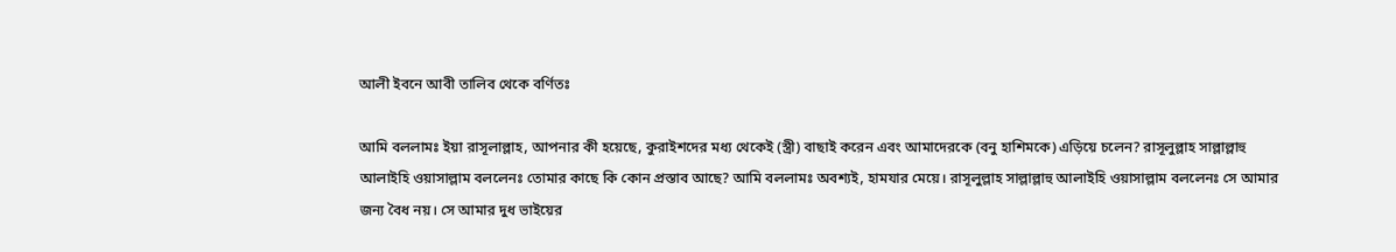আলী ইবনে আবী তালিব থেকে বর্ণিতঃ

আমি বললামঃ ইয়া রাসূলাল্লাহ, আপনার কী হয়েছে, কুরাইশদের মধ্য থেকেই (স্ত্রী) বাছাই করেন এবং আমাদেরকে (বনু হাশিমকে) এড়িয়ে চলেন? রাসূলুল্লাহ সাল্লাল্লাহু আলাইহি ওয়াসাল্লাম বললেনঃ তোমার কাছে কি কোন প্রস্তাব আছে? আমি বললামঃ অবশ্যই, হামযার মেয়ে। রাসূলুল্লাহ সাল্লাল্লাহু আলাইহি ওয়াসাল্লাম বললেনঃ সে আমার জন্য বৈধ নয়। সে আমার দুধ ভাইয়ের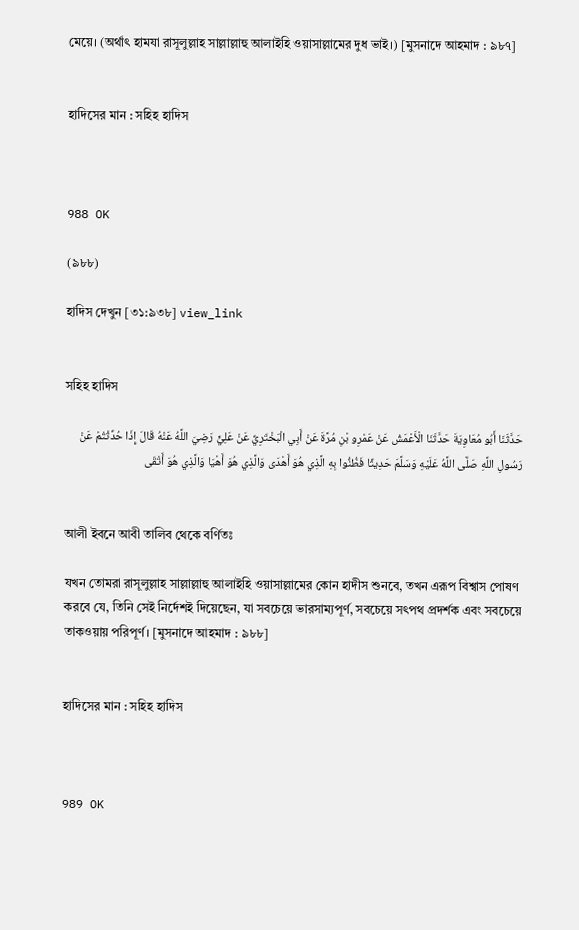মেয়ে। (অর্থাৎ হামযা রাসূলুল্লাহ সাল্লাল্লাহু আলাইহি ওয়াসাল্লামের দুধ ভাই।) [মুসনাদে আহমাদ : ৯৮৭]


হাদিসের মান : সহিহ হাদিস



988 OK

(৯৮৮)

হাদিস দেখুন [৩১:৯৩৮] view_link


সহিহ হাদিস

حَدَّثَنَا أَبُو مُعَاوِيَةَ حَدَّثَنَا الْأَعْمَشُ عَنْ عَمْرِو بْنِ مُرَّةَ عَنْ أَبِي الْبَخْتَرِيِّ عَنْ عَلِيٍّ رَضِيَ اللَّهُ عَنْهُ قَالَ إِذَا حُدِّثْتُمْ عَنْ رَسُولِ اللَّهِ صَلَّى اللَّهُ عَلَيْهِ وَسَلَّمَ حَدِيثًا فَظُنُّوا بِهِ الَّذِي هُوَ أَهْدَى وَالَّذِي هُوَ أَهْيَا وَالَّذِي هُوَ أَتْقَى


আলী ইবনে আবী তালিব থেকে বর্ণিতঃ

যখন তোমরা রাসূলুল্লাহ সাল্লাল্লাহু আলাইহি ওয়াসাল্লামের কোন হাদীস শুনবে, তখন এরূপ বিশ্বাস পোষণ করবে যে, তিনি সেই নির্দেশই দিয়েছেন, যা সবচেয়ে ভারসাম্যপূর্ণ, সবচেয়ে সৎপথ প্রদর্শক এবং সবচেয়ে তাকওয়ায় পরিপূর্ণ। [মুসনাদে আহমাদ : ৯৮৮]


হাদিসের মান : সহিহ হাদিস



989 OK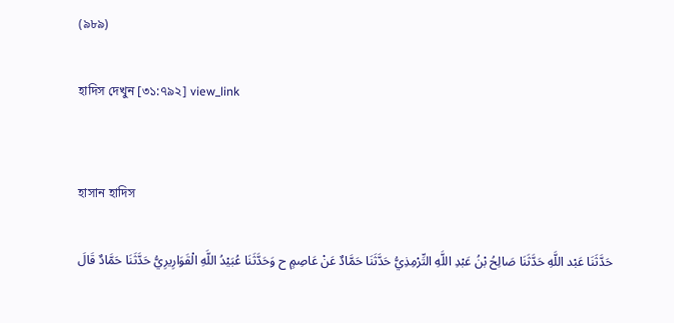(৯৮৯)

হাদিস দেখুন [৩১:৭৯২] view_link


হাসান হাদিস

حَدَّثَنَا عَبْد اللَّهِ حَدَّثَنَا صَالِحُ بْنُ عَبْدِ اللَّهِ التِّرْمِذِيُّ حَدَّثَنَا حَمَّادٌ عَنْ عَاصِمٍ ح وَحَدَّثَنَا عُبَيْدُ اللَّهِ الْقَوَارِيرِيُّ حَدَّثَنَا حَمَّادٌ قَالَ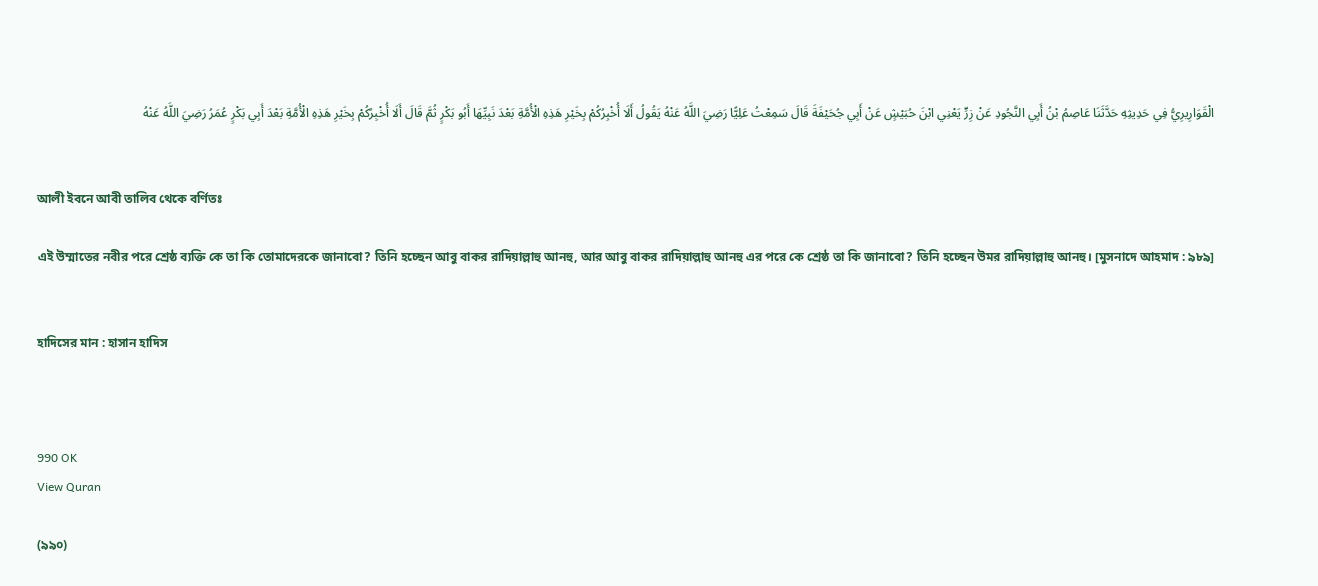الْقَوَارِيرِيُّ فِي حَدِيثِهِ حَدَّثَنَا عَاصِمُ بْنُ أَبِي النَّجُودِ عَنْ زِرٍّ يَعْنِي ابْنَ حُبَيْشٍ عَنْ أَبِي جُحَيْفَةَ قَالَ سَمِعْتُ عَلِيًّا رَضِيَ اللَّهُ عَنْهُ يَقُولُ أَلَا أُخْبِرُكُمْ بِخَيْرِ هَذِهِ الْأُمَّةِ بَعْدَ نَبِيِّهَا أَبُو بَكْرٍ ثُمَّ قَالَ أَلَا أُخْبِرُكُمْ بِخَيْرِ هَذِهِ الْأُمَّةِ بَعْدَ أَبِي بَكْرٍ عُمَرُ رَضِيَ اللَّهُ عَنْهُ


আলী ইবনে আবী তালিব থেকে বর্ণিতঃ

এই উম্মাতের নবীর পরে শ্রেষ্ঠ ব্যক্তি কে তা কি তোমাদেরকে জানাবো? তিনি হচ্ছেন আবু বাকর রাদিয়াল্লাহু আনহু, আর আবু বাকর রাদিয়াল্লাহু আনহু এর পরে কে শ্রেষ্ঠ তা কি জানাবো? তিনি হচ্ছেন উমর রাদিয়াল্লাহু আনহু। [মুসনাদে আহমাদ : ৯৮৯]


হাদিসের মান : হাসান হাদিস



990 OK
View Quran

(৯৯০)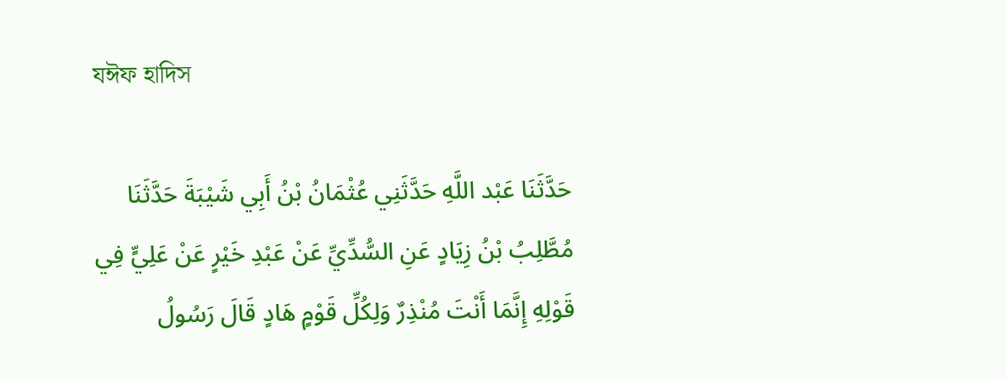যঈফ হাদিস

حَدَّثَنَا عَبْد اللَّهِ حَدَّثَنِي عُثْمَانُ بْنُ أَبِي شَيْبَةَ حَدَّثَنَا مُطَّلِبُ بْنُ زِيَادٍ عَنِ السُّدِّيِّ عَنْ عَبْدِ خَيْرٍ عَنْ عَلِيٍّ فِي قَوْلِهِ إِنَّمَا أَنْتَ مُنْذِرٌ وَلِكُلِّ قَوْمٍ هَادٍ قَالَ رَسُولُ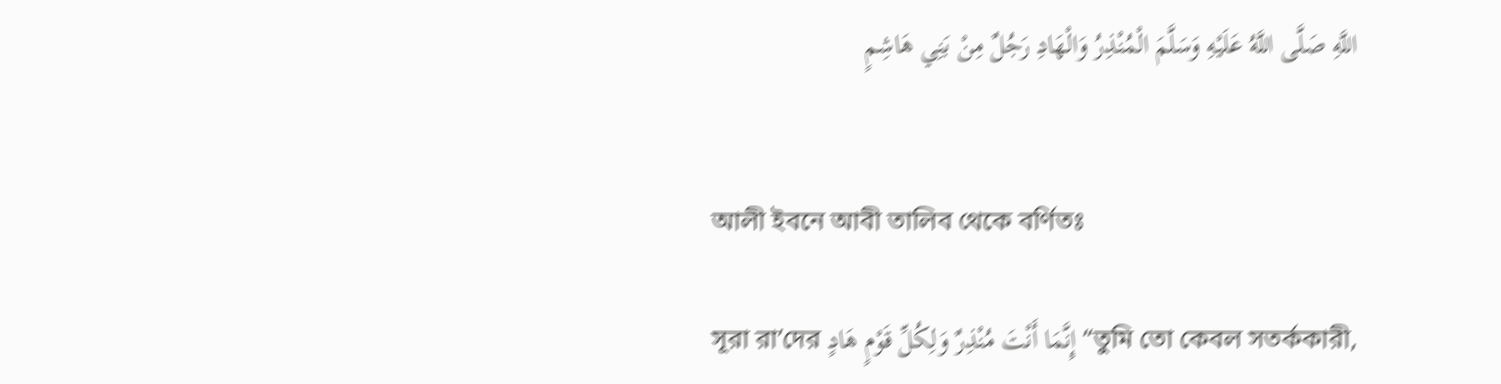اللَّهِ صَلَّى اللَّهُ عَلَيْهِ وَسَلَّمَ الْمُنْذِرُ وَالْهَادِ رَجُلٌ مِنْ بَنِي هَاشِمٍ


আলী ইবনে আবী তালিব থেকে বর্ণিতঃ

সূরা রা’দের إِنَّمَا أَنْتَ مُنْذِرٌ وَلِكُلِّ قَوْمٍ هَادٍ “তুমি তো কেবল সতর্ককারী,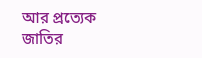আর প্রত্যেক জাতির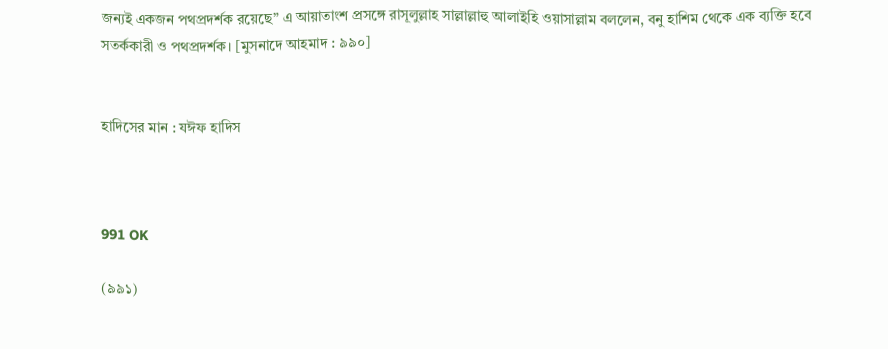জন্যই একজন পথপ্রদর্শক রয়েছে” এ আয়াতাংশ প্রসঙ্গে রাসূলুল্লাহ সাল্লাল্লাহু আলাইহি ওয়াসাল্লাম বললেন, বনু হাশিম থেকে এক ব্যক্তি হবে সতর্ককারী ও পথপ্রদর্শক। [মুসনাদে আহমাদ : ৯৯০]


হাদিসের মান : যঈফ হাদিস



991 OK

(৯৯১)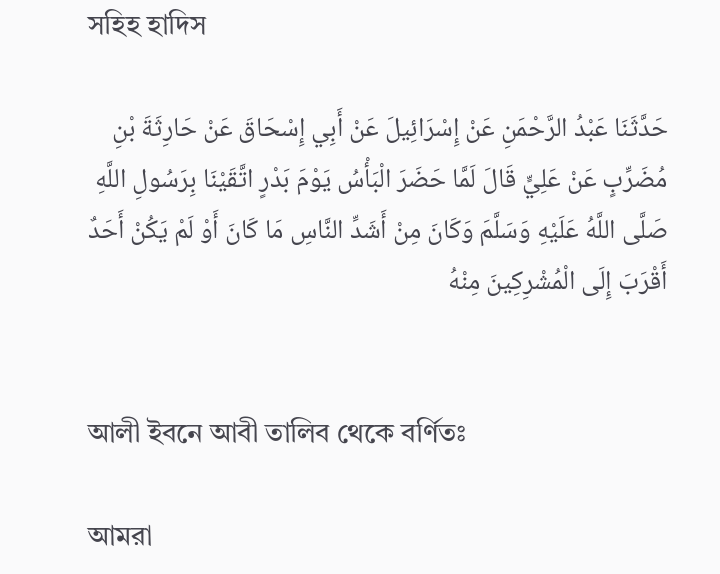সহিহ হাদিস

حَدَّثَنَا عَبْدُ الرَّحْمَنِ عَنْ إِسْرَائِيلَ عَنْ أَبِي إِسْحَاقَ عَنْ حَارِثَةَ بْنِ مُضَرِّبٍ عَنْ عَلِيٍّ قَالَ لَمَّا حَضَرَ الْبَأْسُ يَوْمَ بَدْرٍ اتَّقَيْنَا بِرَسُولِ اللَّهِ صَلَّى اللَّهُ عَلَيْهِ وَسَلَّمَ وَكَانَ مِنْ أَشَدِّ النَّاسِ مَا كَانَ أَوْ لَمْ يَكُنْ أَحَدٌ أَقْرَبَ إِلَى الْمُشْرِكِينَ مِنْهُ


আলী ইবনে আবী তালিব থেকে বর্ণিতঃ

আমরা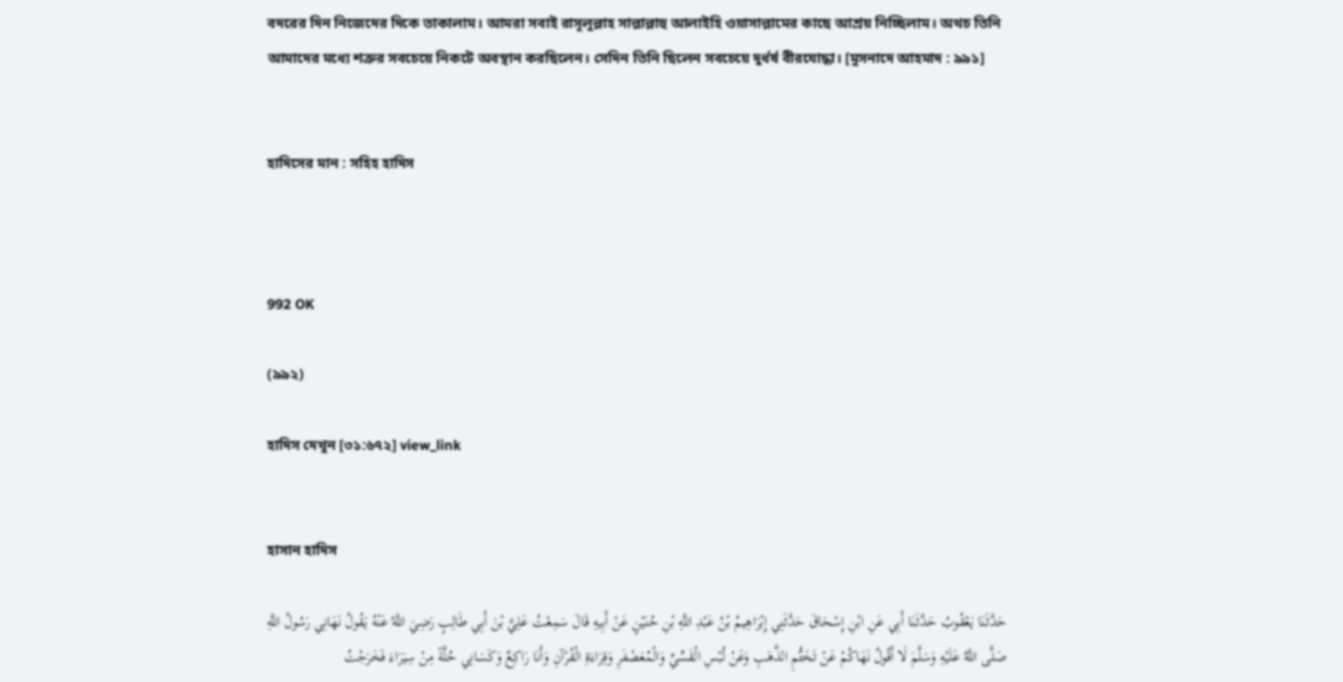বদরের দিন নিজেদের দিকে তাকালাম। আমরা সবাই রাসূলুল্লাহ সাল্লাল্লাহু আলাইহি ওয়াসাল্লামের কাছে আশ্রয় নিচ্ছিলাম। অথচ তিনি আমাদের মধ্যে শত্রুর সবচেয়ে নিকটে অবস্থান করছিলেন। সেদিন তিনি ছিলেন সবচেয়ে দুর্ধর্ষ বীরযোদ্ধা। [মুসনাদে আহমাদ : ৯৯১]


হাদিসের মান : সহিহ হাদিস



992 OK

(৯৯২)

হাদিস দেখুন [৩১:৬৭২] view_link


হাসান হাদিস

حَدَّثَنَا يَعْقُوبُ حَدَّثَنَا أَبِي عَنِ ابْنِ إِسْحَاقَ حَدَّثَنِي إِبْرَاهِيمُ بْنُ عَبْدِ اللَّهِ بْنِ حُنَيْنٍ عَنْ أَبِيهِ قَالَ سَمِعْتُ عَلِيَّ بْنَ أَبِي طَالِبٍ رَضِيَ اللَّهُ عَنْهُ يَقُولُ نَهَانِي رَسُولُ اللَّهِ صَلَّى اللَّهُ عَلَيْهِ وَسَلَّمَ لَا أَقُولُ نَهَاكُمْ عَنْ تَخَتُّمِ الذَّهَبِ وَعَنْ لُبْسِ الْقَسِّيِّ وَالْمُعَصْفَرِ وَقِرَاءَةِ الْقُرْآنِ وَأَنَا رَاكِعٌ وَكَسَانِي حُلَّةً مِنْ سِيَرَاءَ فَخَرَجْتُ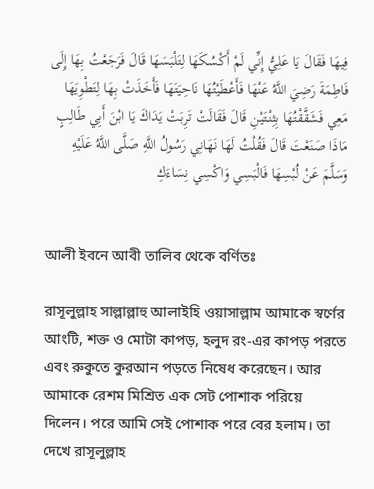فِيهَا فَقَالَ يَا عَلِيُّ إِنِّي لَمْ أَكْسُكَهَا لِتَلْبَسَهَا قَالَ فَرَجَعْتُ بِهَا إِلَى فَاطِمَةَ رَضِيَ اللَّهُ عَنْهَا فَأَعْطَيْتُهَا نَاحِيَتَهَا فَأَخَذَتْ بِهَا لِتَطْوِيَهَا مَعِي فَشَقَّقْتُهَا بِثِنْتَيْنِ قَالَ فَقَالَتْ تَرِبَتْ يَدَاكَ يَا ابْنَ أَبِي طَالِبٍ مَاذَا صَنَعْتَ قَالَ فَقُلْتُ لَهَا نَهَانِي رَسُولُ اللَّهِ صَلَّى اللَّهُ عَلَيْهِ وَسَلَّمَ عَنْ لُبْسِهَا فَالْبَسِي وَاكْسِي نِسَاءَكِ


আলী ইবনে আবী তালিব থেকে বর্ণিতঃ

রাসূলুল্লাহ সাল্লাল্লাহু আলাইহি ওয়াসাল্লাম আমাকে স্বর্ণের আংটি, শক্ত ও মোটা কাপড়, হলুদ রং-এর কাপড় পরতে এবং রুকুতে কুরআন পড়তে নিষেধ করেছেন। আর আমাকে রেশম মিশ্রিত এক সেট পোশাক পরিয়ে দিলেন। পরে আমি সেই পোশাক পরে বের হলাম। তা দেখে রাসূলুল্লাহ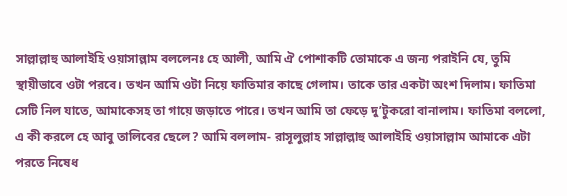সাল্লাল্লাহু আলাইহি ওয়াসাল্লাম বললেনঃ হে আলী, আমি ঐ পোশাকটি তোমাকে এ জন্য পরাইনি যে, তুমি স্থায়ীভাবে ওটা পরবে। তখন আমি ওটা নিয়ে ফাতিমার কাছে গেলাম। তাকে তার একটা অংশ দিলাম। ফাতিমা সেটি নিল যাতে, আমাকেসহ তা গায়ে জড়াতে পারে। তখন আমি তা ফেড়ে দু’টুকরো বানালাম। ফাতিমা বললো, এ কী করলে হে আবু তালিবের ছেলে? আমি বললাম- রাসূলুল্লাহ সাল্লাল্লাহু আলাইহি ওয়াসাল্লাম আমাকে এটা পরতে নিষেধ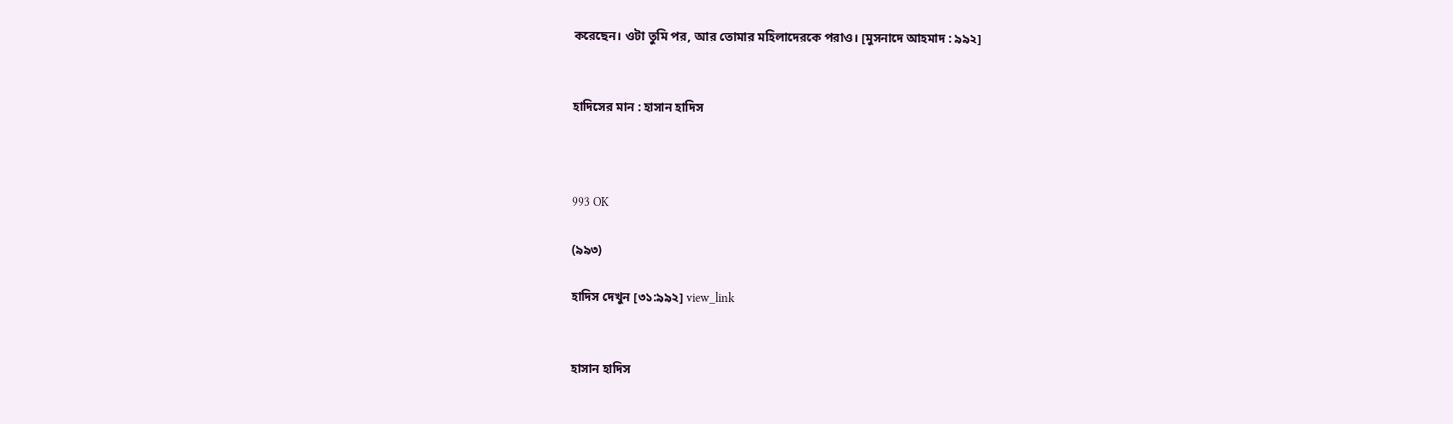করেছেন। ওটা তুমি পর, আর তোমার মহিলাদেরকে পরাও। [মুসনাদে আহমাদ : ৯৯২]


হাদিসের মান : হাসান হাদিস



993 OK

(৯৯৩)

হাদিস দেখুন [৩১:৯৯২] view_link


হাসান হাদিস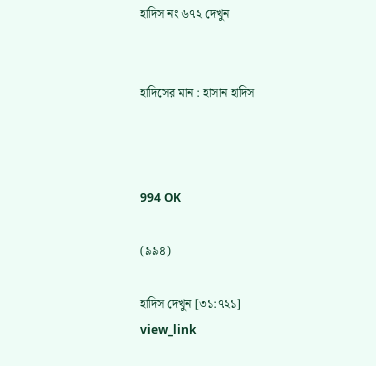হাদিস নং ৬৭২ দেখুন


হাদিসের মান : হাসান হাদিস



994 OK

(৯৯৪)

হাদিস দেখুন [৩১:৭২১] view_link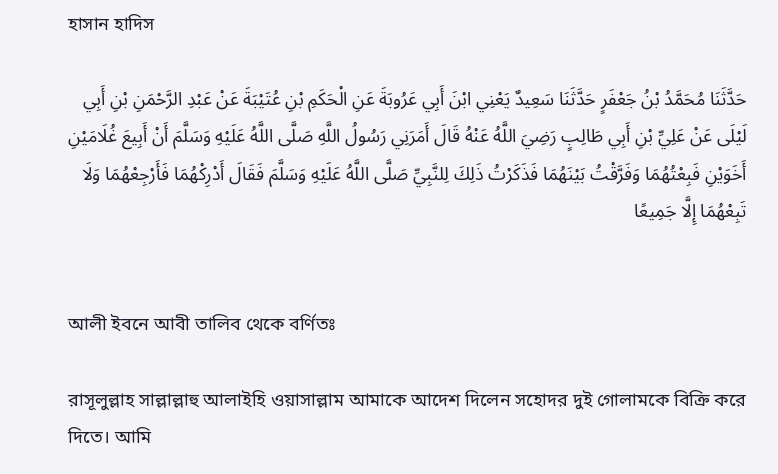হাসান হাদিস

حَدَّثَنَا مُحَمَّدُ بْنُ جَعْفَرٍ حَدَّثَنَا سَعِيدٌ يَعْنِي ابْنَ أَبِي عَرُوبَةَ عَنِ الْحَكَمِ بْنِ عُتَيْبَةَ عَنْ عَبْدِ الرَّحْمَنِ بْنِ أَبِي لَيْلَى عَنْ عَلِيِّ بْنِ أَبِي طَالِبٍ رَضِيَ اللَّهُ عَنْهُ قَالَ أَمَرَنِي رَسُولُ اللَّهِ صَلَّى اللَّهُ عَلَيْهِ وَسَلَّمَ أَنْ أَبِيعَ غُلَامَيْنِ أَخَوَيْنِ فَبِعْتُهُمَا وَفَرَّقْتُ بَيْنَهُمَا فَذَكَرْتُ ذَلِكَ لِلنَّبِيِّ صَلَّى اللَّهُ عَلَيْهِ وَسَلَّمَ فَقَالَ أَدْرِكْهُمَا فَأَرْجِعْهُمَا وَلَا تَبِعْهُمَا إِلَّا جَمِيعًا


আলী ইবনে আবী তালিব থেকে বর্ণিতঃ

রাসূলুল্লাহ সাল্লাল্লাহু আলাইহি ওয়াসাল্লাম আমাকে আদেশ দিলেন সহোদর দুই গোলামকে বিক্রি করে দিতে। আমি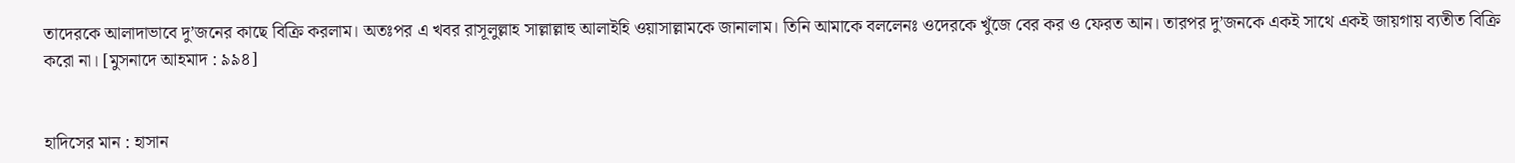তাদেরকে আলাদাভাবে দু’জনের কাছে বিক্রি করলাম। অতঃপর এ খবর রাসূলুল্লাহ সাল্লাল্লাহু আলাইহি ওয়াসাল্লামকে জানালাম। তিনি আমাকে বললেনঃ ওদেরকে খুঁজে বের কর ও ফেরত আন। তারপর দু’জনকে একই সাথে একই জায়গায় ব্যতীত বিক্রি করো না। [মুসনাদে আহমাদ : ৯৯৪]


হাদিসের মান : হাসান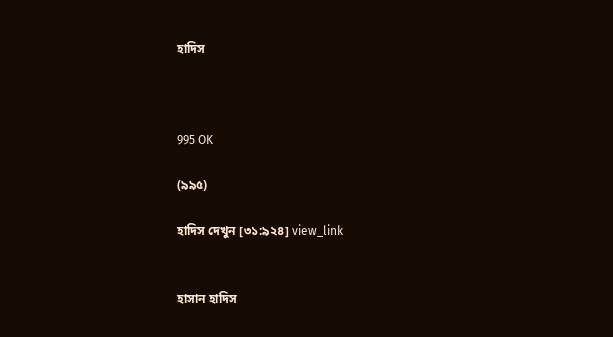হাদিস



995 OK

(৯৯৫)

হাদিস দেখুন [৩১:৯২৪] view_link


হাসান হাদিস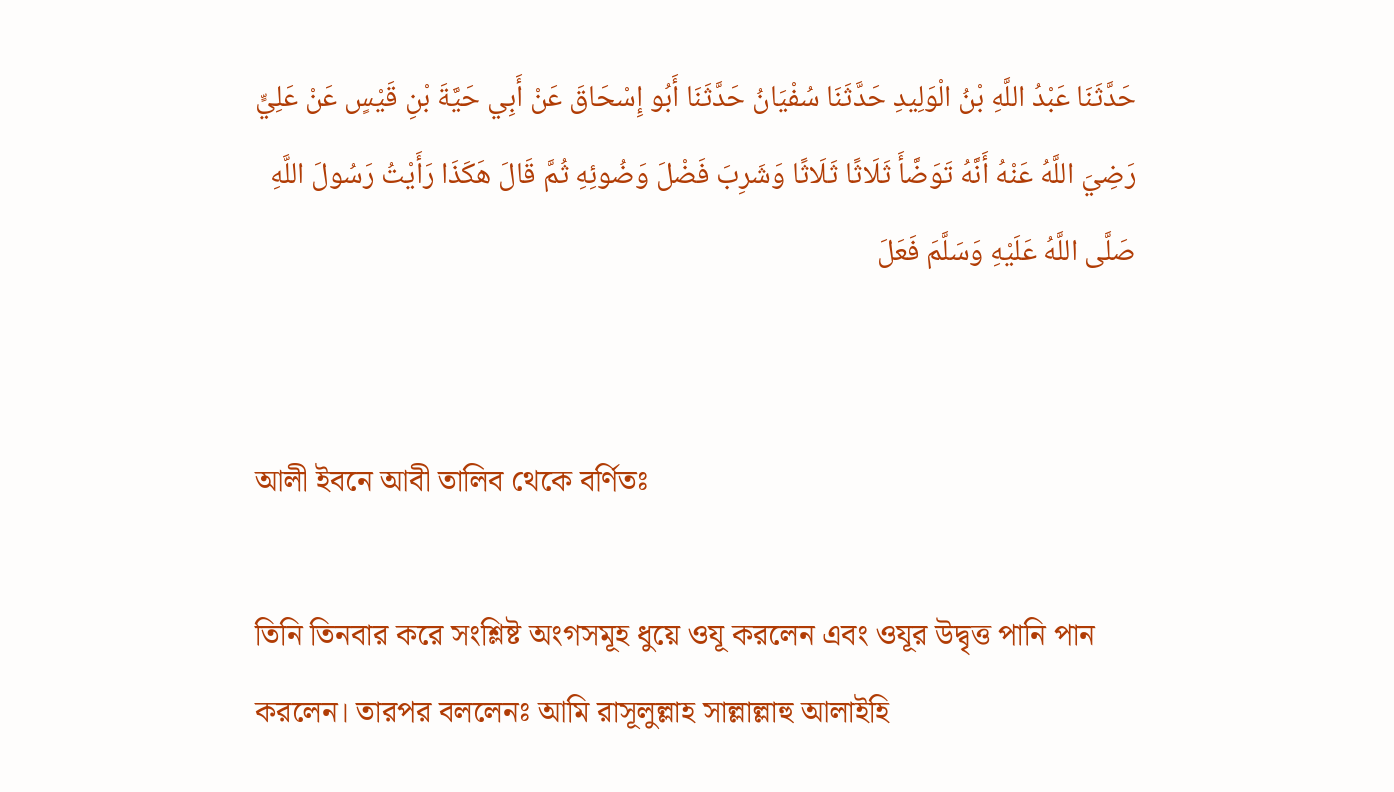حَدَّثَنَا عَبْدُ اللَّهِ بْنُ الْوَلِيدِ حَدَّثَنَا سُفْيَانُ حَدَّثَنَا أَبُو إِسْحَاقَ عَنْ أَبِي حَيَّةَ بْنِ قَيْسٍ عَنْ عَلِيٍّ رَضِيَ اللَّهُ عَنْهُ أَنَّهُ تَوَضَّأَ ثَلَاثًا ثَلَاثًا وَشَرِبَ فَضْلَ وَضُوئِهِ ثُمَّ قَالَ هَكَذَا رَأَيْتُ رَسُولَ اللَّهِ صَلَّى اللَّهُ عَلَيْهِ وَسَلَّمَ فَعَلَ


আলী ইবনে আবী তালিব থেকে বর্ণিতঃ

তিনি তিনবার করে সংশ্লিষ্ট অংগসমূহ ধুয়ে ওযূ করলেন এবং ওযূর উদ্বৃত্ত পানি পান করলেন। তারপর বললেনঃ আমি রাসূলুল্লাহ সাল্লাল্লাহু আলাইহি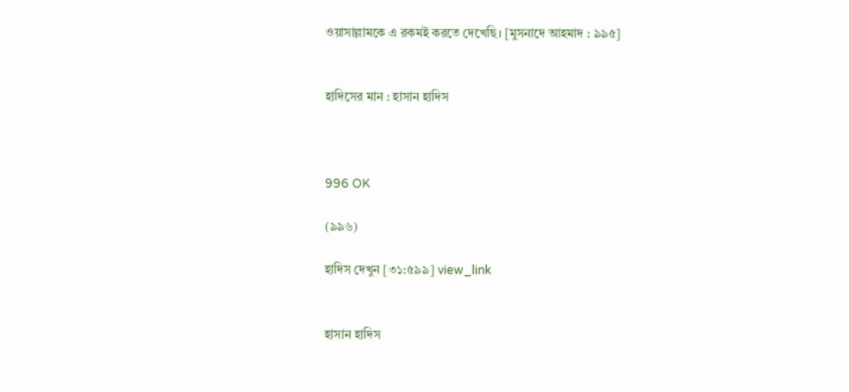ওয়াসাল্লামকে এ রকমই করতে দেখেছি। [মুসনাদে আহমাদ : ৯৯৫]


হাদিসের মান : হাসান হাদিস



996 OK

(৯৯৬)

হাদিস দেখুন [৩১:৫৯৯] view_link


হাসান হাদিস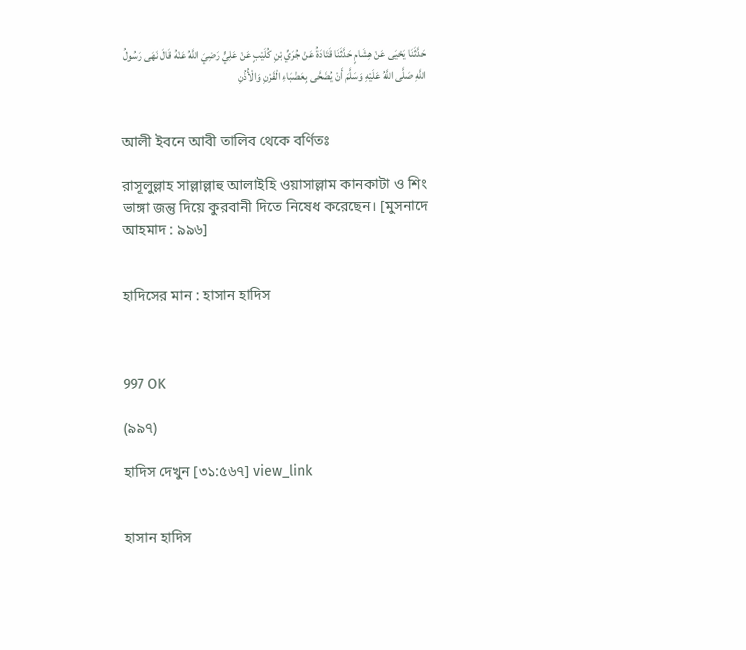حَدَّثَنَا يَحْيَى عَنْ هِشَامٍ حَدَّثَنَا قَتَادَةُ عَنْ جُرَيِّ بْنِ كُلَيْبٍ عَنْ عَلِيٍّ رَضِيَ اللَّهُ عَنْهُ قَالَ نَهَى رَسُولُ اللَّهِ صَلَّى اللَّهُ عَلَيْهِ وَسَلَّمَ أَنْ يُضَحَّى بِعَضْبَاءِ الْقَرْنِ وَالْأُذُنِ


আলী ইবনে আবী তালিব থেকে বর্ণিতঃ

রাসূলুল্লাহ সাল্লাল্লাহু আলাইহি ওয়াসাল্লাম কানকাটা ও শিং ভাঙ্গা জন্তু দিয়ে কুরবানী দিতে নিষেধ করেছেন। [মুসনাদে আহমাদ : ৯৯৬]


হাদিসের মান : হাসান হাদিস



997 OK

(৯৯৭)

হাদিস দেখুন [৩১:৫৬৭] view_link


হাসান হাদিস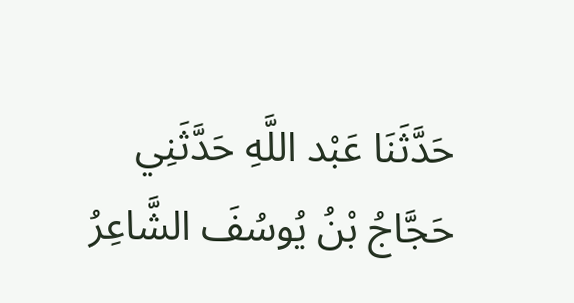حَدَّثَنَا عَبْد اللَّهِ حَدَّثَنِي حَجَّاجُ بْنُ يُوسُفَ الشَّاعِرُ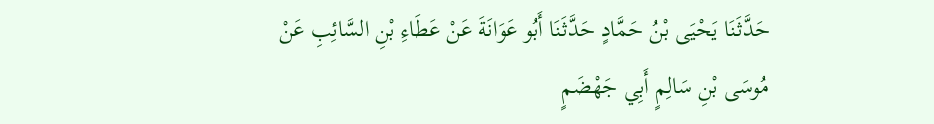حَدَّثَنَا يَحْيَى بْنُ حَمَّادٍ حَدَّثَنَا أَبُو عَوَانَةَ عَنْ عَطَاءِ بْنِ السَّائِبِ عَنْ مُوسَى بْنِ سَالِمٍ أَبِي جَهْضَمٍ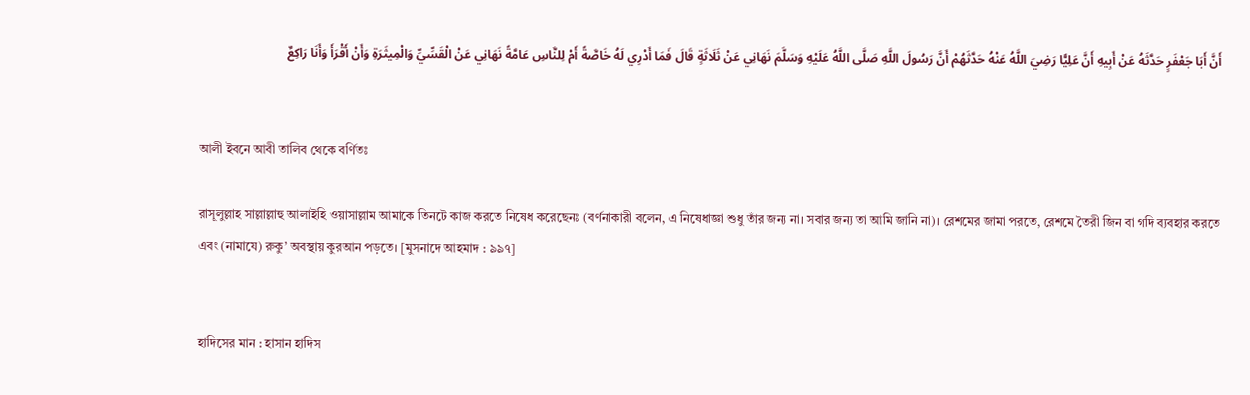أَنَّ أَبَا جَعْفَرٍ حَدَّثَهُ عَنْ أَبِيهِ أَنَّ عَلِيًّا رَضِيَ اللَّهُ عَنْهُ حَدَّثَهُمْ أَنَّ رَسُولَ اللَّهِ صَلَّى اللَّهُ عَلَيْهِ وَسَلَّمَ نَهَانِي عَنْ ثَلَاثَةٍ قَالَ فَمَا أَدْرِي لَهُ خَاصَّةً أَمْ لِلنَّاسِ عَامَّةً نَهَانِي عَنْ الْقَسِّيِّ وَالْمِيثَرَةِ وَأَنْ أَقْرَأَ وَأَنَا رَاكِعٌ


আলী ইবনে আবী তালিব থেকে বর্ণিতঃ

রাসূলুল্লাহ সাল্লাল্লাহু আলাইহি ওয়াসাল্লাম আমাকে তিনটে কাজ করতে নিষেধ করেছেনঃ (বর্ণনাকারী বলেন, এ নিষেধাজ্ঞা শুধু তাঁর জন্য না। সবার জন্য তা আমি জানি না)। রেশমের জামা পরতে, রেশমে তৈরী জিন বা গদি ব্যবহার করতে এবং (নামাযে) রুকু’ অবস্থায় কুরআন পড়তে। [মুসনাদে আহমাদ : ৯৯৭]


হাদিসের মান : হাসান হাদিস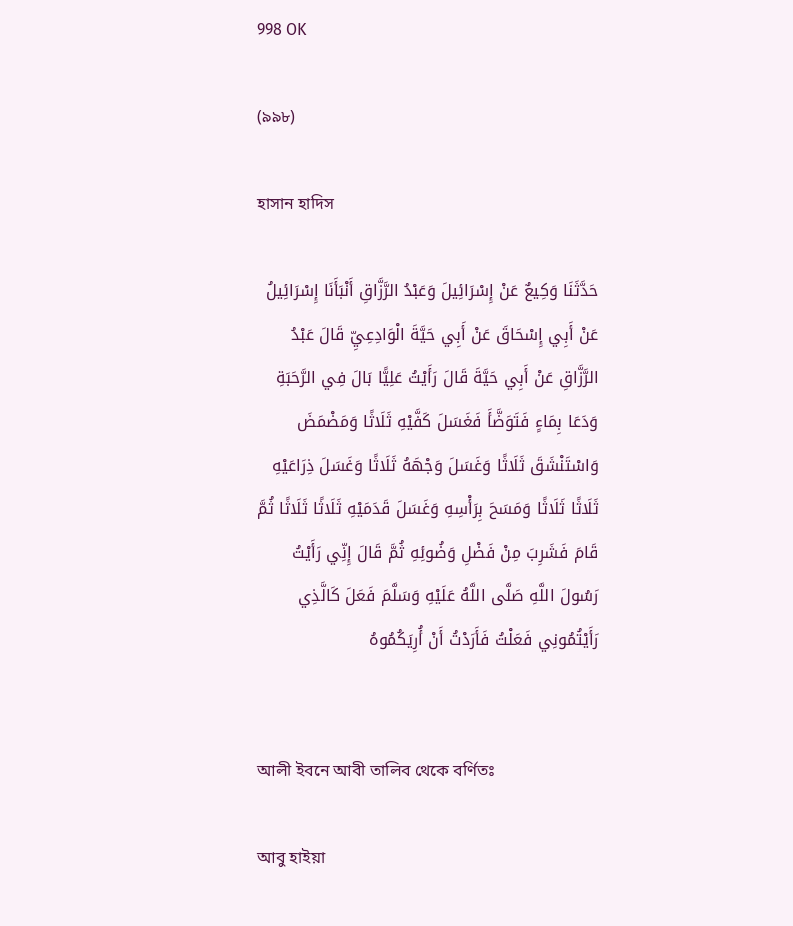998 OK

(৯৯৮)

হাসান হাদিস

حَدَّثَنَا وَكِيعٌ عَنْ إِسْرَائِيلَ وَعَبْدُ الرَّزَّاقِ أَنْبَأَنَا إِسْرَائِيلُ عَنْ أَبِي إِسْحَاقَ عَنْ أَبِي حَيَّةَ الْوَادِعِيِّ قَالَ عَبْدُ الرَّزَّاقِ عَنْ أَبِي حَيَّةَ قَالَ رَأَيْتُ عَلِيًّا بَالَ فِي الرَّحَبَةِ وَدَعَا بِمَاءٍ فَتَوَضَّأَ فَغَسَلَ كَفَّيْهِ ثَلَاثًا وَمَضْمَضَ وَاسْتَنْشَقَ ثَلَاثًا وَغَسَلَ وَجْهَهُ ثَلَاثًا وَغَسَلَ ذِرَاعَيْهِ ثَلَاثًا ثَلَاثًا وَمَسَحَ بِرَأْسِهِ وَغَسَلَ قَدَمَيْهِ ثَلَاثًا ثَلَاثًا ثُمَّ قَامَ فَشَرِبَ مِنْ فَضْلِ وَضُوئِهِ ثُمَّ قَالَ إِنِّي رَأَيْتُ رَسُولَ اللَّهِ صَلَّى اللَّهُ عَلَيْهِ وَسَلَّمَ فَعَلَ كَالَّذِي رَأَيْتُمُونِي فَعَلْتُ فَأَرَدْتُ أَنْ أُرِيَكُمُوهُ


আলী ইবনে আবী তালিব থেকে বর্ণিতঃ

আবু হাইয়া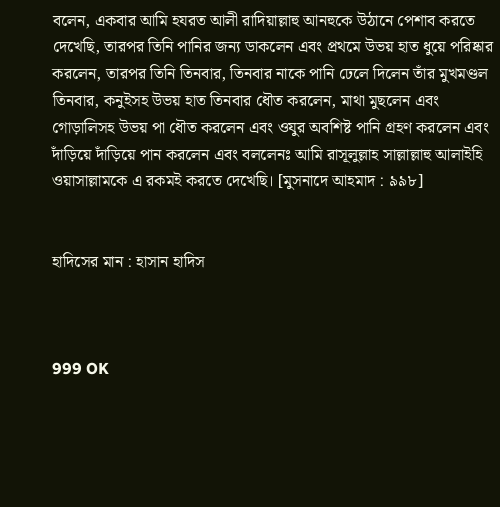বলেন, একবার আমি হযরত আলী রাদিয়াল্লাহু আনহুকে উঠানে পেশাব করতে দেখেছি, তারপর তিনি পানির জন্য ডাকলেন এবং প্রথমে উভয় হাত ধুয়ে পরিষ্কার করলেন, তারপর তিনি তিনবার, তিনবার নাকে পানি ঢেলে দিলেন তাঁর মুখমণ্ডল তিনবার, কনুইসহ উভয় হাত তিনবার ধৌত করলেন, মাথা মুছলেন এবং গোড়ালিসহ উভয় পা ধৌত করলেন এবং ওযুর অবশিষ্ট পানি গ্রহণ করলেন এবং দাঁড়িয়ে দাঁড়িয়ে পান করলেন এবং বললেনঃ আমি রাসূলুল্লাহ সাল্লাল্লাহু আলাইহি ওয়াসাল্লামকে এ রকমই করতে দেখেছি। [মুসনাদে আহমাদ : ৯৯৮]


হাদিসের মান : হাসান হাদিস



999 OK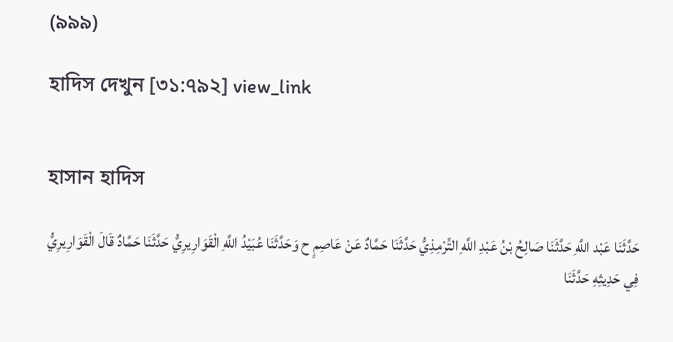(৯৯৯)

হাদিস দেখুন [৩১:৭৯২] view_link


হাসান হাদিস

حَدَّثَنَا عَبْد اللَّهِ حَدَّثَنَا صَالِحُ بْنُ عَبْدِ اللَّهِ التِّرْمِذِيُّ حَدَّثَنَا حَمَّادٌ عَنْ عَاصِمٍ ح وَحَدَّثَنَا عُبَيْدُ اللَّهِ الْقَوَارِيرِيُّ حَدَّثَنَا حَمَّادٌ قَالَ الْقَوَارِيرِيُّ فِي حَدِيثِهِ حَدَّثَنَا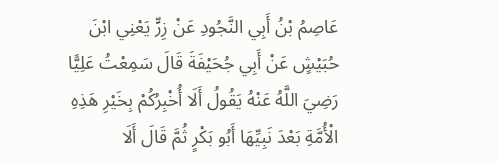عَاصِمُ بْنُ أَبِي النَّجُودِ عَنْ زِرٍّ يَعْنِي ابْنَ حُبَيْشٍ عَنْ أَبِي جُحَيْفَةَ قَالَ سَمِعْتُ عَلِيًّا رَضِيَ اللَّهُ عَنْهُ يَقُولُ أَلَا أُخْبِرُكُمْ بِخَيْرِ هَذِهِ الْأُمَّةِ بَعْدَ نَبِيِّهَا أَبُو بَكْرٍ ثُمَّ قَالَ أَلَا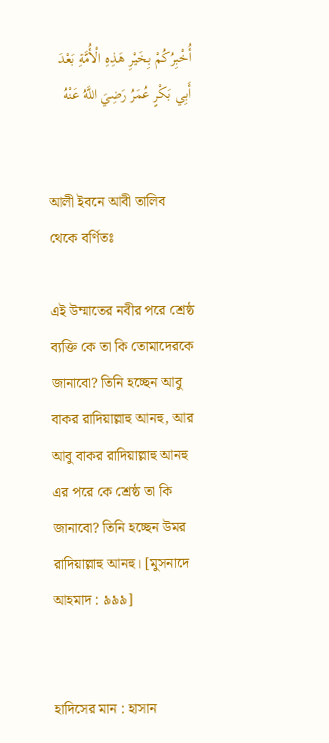أُخْبِرُكُمْ بِخَيْرِ هَذِهِ الْأُمَّةِ بَعْدَ أَبِي بَكْرٍ عُمَرُ رَضِيَ اللَّهُ عَنْهُ


আলী ইবনে আবী তালিব থেকে বর্ণিতঃ

এই উম্মাতের নবীর পরে শ্রেষ্ঠ ব্যক্তি কে তা কি তোমাদেরকে জানাবো? তিনি হচ্ছেন আবু বাকর রাদিয়াল্লাহু আনহু, আর আবু বাকর রাদিয়াল্লাহু আনহু এর পরে কে শ্রেষ্ঠ তা কি জানাবো? তিনি হচ্ছেন উমর রাদিয়াল্লাহু আনহু। [মুসনাদে আহমাদ : ৯৯৯]


হাদিসের মান : হাসান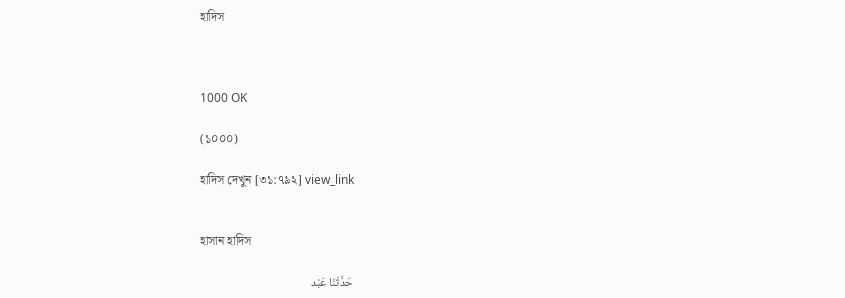হাদিস



1000 OK

(১০০০)

হাদিস দেখুন [৩১:৭৯২] view_link


হাসান হাদিস

حَدَّثَنَا عَبْد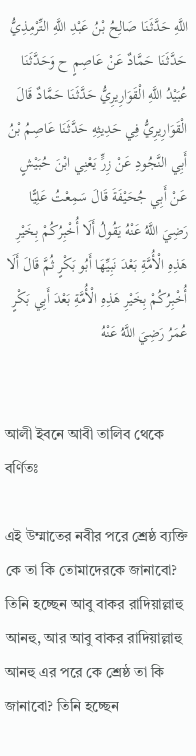اللَّهِ حَدَّثَنَا صَالِحُ بْنُ عَبْدِ اللَّهِ التِّرْمِذِيُّ حَدَّثَنَا حَمَّادٌ عَنْ عَاصِمٍ ح وَحَدَّثَنَا عُبَيْدُ اللَّهِ الْقَوَارِيرِيُّ حَدَّثَنَا حَمَّادٌ قَالَ الْقَوَارِيرِيُّ فِي حَدِيثِهِ حَدَّثَنَا عَاصِمُ بْنُ أَبِي النَّجُودِ عَنْ زِرٍّ يَعْنِي ابْنَ حُبَيْشٍ عَنْ أَبِي جُحَيْفَةَ قَالَ سَمِعْتُ عَلِيًّا رَضِيَ اللَّهُ عَنْهُ يَقُولُ أَلَا أُخْبِرُكُمْ بِخَيْرِ هَذِهِ الْأُمَّةِ بَعْدَ نَبِيِّهَا أَبُو بَكْرٍ ثُمَّ قَالَ أَلَا أُخْبِرُكُمْ بِخَيْرِ هَذِهِ الْأُمَّةِ بَعْدَ أَبِي بَكْرٍ عُمَرُ رَضِيَ اللَّهُ عَنْهُ


আলী ইবনে আবী তালিব থেকে বর্ণিতঃ

এই উম্মাতের নবীর পরে শ্রেষ্ঠ ব্যক্তি কে তা কি তোমাদেরকে জানাবো? তিনি হচ্ছেন আবু বাকর রাদিয়াল্লাহু আনহু, আর আবু বাকর রাদিয়াল্লাহু আনহু এর পরে কে শ্রেষ্ঠ তা কি জানাবো? তিনি হচ্ছেন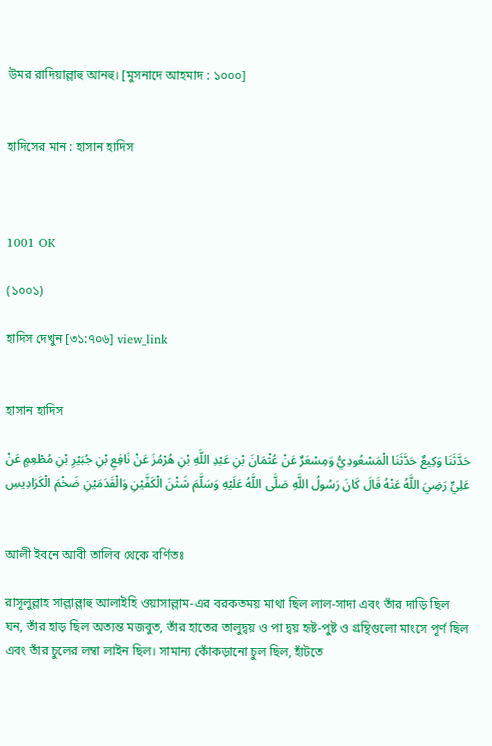উমর রাদিয়াল্লাহু আনহু। [মুসনাদে আহমাদ : ১০০০]


হাদিসের মান : হাসান হাদিস



1001 OK

(১০০১)

হাদিস দেখুন [৩১:৭০৬] view_link


হাসান হাদিস

حَدَّثَنَا وَكِيعٌ حَدَّثَنَا الْمَسْعُودِيُّ وَمِسْعَرٌ عَنْ عُثْمَانَ بْنِ عَبْدِ اللَّهِ بْنِ هُرْمُزَ عَنْ نَافِعِ بْنِ جُبَيْرِ بْنِ مُطْعِمٍ عَنْ عَلِيٍّ رَضِيَ اللَّهُ عَنْهُ قَالَ كَانَ رَسُولُ اللَّهِ صَلَّى اللَّهُ عَلَيْهِ وَسَلَّمَ شَثْنَ الْكَفَّيْنِ وَالْقَدَمَيْنِ ضَخْمَ الْكَرَادِيسِ


আলী ইবনে আবী তালিব থেকে বর্ণিতঃ

রাসূলুল্লাহ সাল্লাল্লাহু আলাইহি ওয়াসাল্লাম-এর বরকতময় মাথা ছিল লাল-সাদা এবং তাঁর দাড়ি ছিল ঘন, তাঁর হাড় ছিল অত্যন্ত মজবুত, তাঁর হাতের তালুদ্বয় ও পা দ্বয় হৃষ্ট-পুষ্ট ও গ্রন্থিগুলো মাংসে পূর্ণ ছিল এবং তাঁর চুলের লম্বা লাইন ছিল। সামান্য কোঁকড়ানো চুল ছিল, হাঁটতে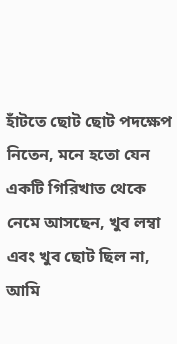হাঁটতে ছোট ছোট পদক্ষেপ নিতেন, মনে হতো যেন একটি গিরিখাত থেকে নেমে আসছেন, খুব লম্বা এবং খুব ছোট ছিল না, আমি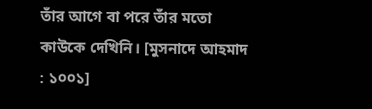তাঁর আগে বা পরে তাঁর মতো কাউকে দেখিনি। [মুসনাদে আহমাদ : ১০০১]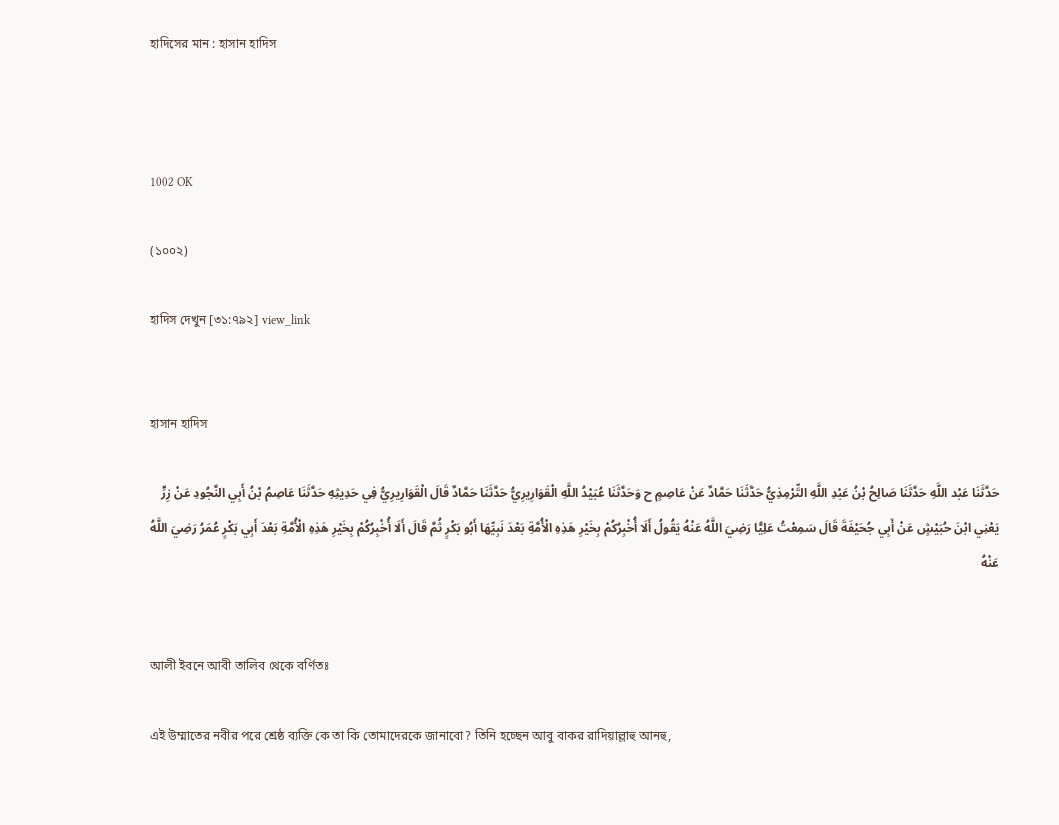হাদিসের মান : হাসান হাদিস



1002 OK

(১০০২)

হাদিস দেখুন [৩১:৭৯২] view_link


হাসান হাদিস

حَدَّثَنَا عَبْد اللَّهِ حَدَّثَنَا صَالِحُ بْنُ عَبْدِ اللَّهِ التِّرْمِذِيُّ حَدَّثَنَا حَمَّادٌ عَنْ عَاصِمٍ ح وَحَدَّثَنَا عُبَيْدُ اللَّهِ الْقَوَارِيرِيُّ حَدَّثَنَا حَمَّادٌ قَالَ الْقَوَارِيرِيُّ فِي حَدِيثِهِ حَدَّثَنَا عَاصِمُ بْنُ أَبِي النَّجُودِ عَنْ زِرٍّ يَعْنِي ابْنَ حُبَيْشٍ عَنْ أَبِي جُحَيْفَةَ قَالَ سَمِعْتُ عَلِيًّا رَضِيَ اللَّهُ عَنْهُ يَقُولُ أَلَا أُخْبِرُكُمْ بِخَيْرِ هَذِهِ الْأُمَّةِ بَعْدَ نَبِيِّهَا أَبُو بَكْرٍ ثُمَّ قَالَ أَلَا أُخْبِرُكُمْ بِخَيْرِ هَذِهِ الْأُمَّةِ بَعْدَ أَبِي بَكْرٍ عُمَرُ رَضِيَ اللَّهُ عَنْهُ


আলী ইবনে আবী তালিব থেকে বর্ণিতঃ

এই উম্মাতের নবীর পরে শ্রেষ্ঠ ব্যক্তি কে তা কি তোমাদেরকে জানাবো? তিনি হচ্ছেন আবু বাকর রাদিয়াল্লাহু আনহু,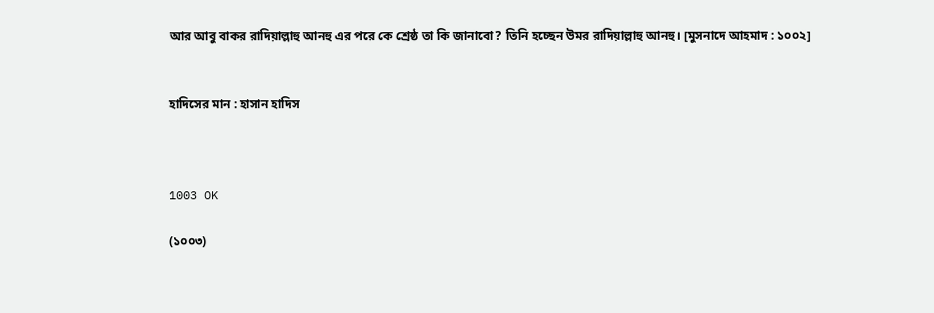আর আবু বাকর রাদিয়াল্লাহু আনহু এর পরে কে শ্রেষ্ঠ তা কি জানাবো? তিনি হচ্ছেন উমর রাদিয়াল্লাহু আনহু। [মুসনাদে আহমাদ : ১০০২]


হাদিসের মান : হাসান হাদিস



1003 OK

(১০০৩)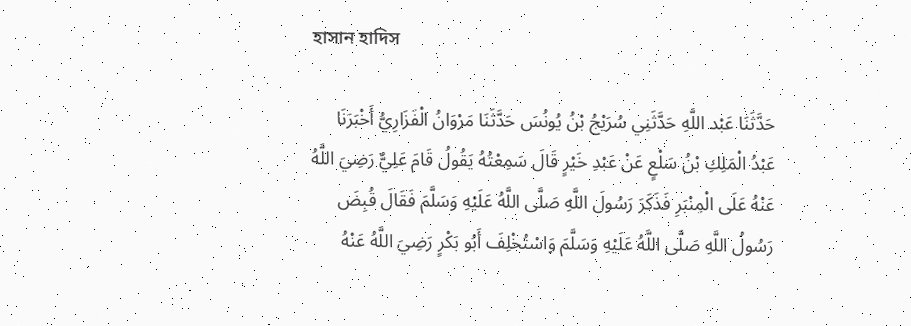হাসান হাদিস

حَدَّثَنَا عَبْد اللَّهِ حَدَّثَنِي سُرَيْجُ بْنُ يُونُسَ حَدَّثَنَا مَرْوَانُ الْفَزَارِيُّ أَخْبَرَنَا عَبْدُ الْمَلِكِ بْنُ سَلْعٍ عَنْ عَبْدِ خَيْرٍ قَالَ سَمِعْتُهُ يَقُولُ قَامَ عَلِيٌّ رَضِيَ اللَّهُ عَنْهُ عَلَى الْمِنْبَرِ فَذَكَرَ رَسُولَ اللَّهِ صَلَّى اللَّهُ عَلَيْهِ وَسَلَّمَ فَقَالَ قُبِضَ رَسُولُ اللَّهِ صَلَّى اللَّهُ عَلَيْهِ وَسَلَّمَ وَاسْتُخْلِفَ أَبُو بَكْرٍ رَضِيَ اللَّهُ عَنْهُ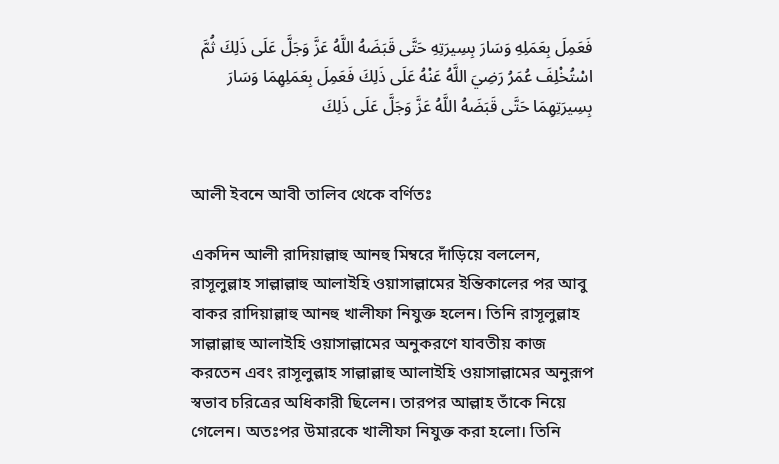فَعَمِلَ بِعَمَلِهِ وَسَارَ بِسِيرَتِهِ حَتَّى قَبَضَهُ اللَّهُ عَزَّ وَجَلَّ عَلَى ذَلِكَ ثُمَّ اسْتُخْلِفَ عُمَرُ رَضِيَ اللَّهُ عَنْهُ عَلَى ذَلِكَ فَعَمِلَ بِعَمَلِهِمَا وَسَارَ بِسِيرَتِهِمَا حَتَّى قَبَضَهُ اللَّهُ عَزَّ وَجَلَّ عَلَى ذَلِكَ


আলী ইবনে আবী তালিব থেকে বর্ণিতঃ

একদিন আলী রাদিয়াল্লাহু আনহু মিম্বরে দাঁড়িয়ে বললেন, রাসূলুল্লাহ সাল্লাল্লাহু আলাইহি ওয়াসাল্লামের ইন্তিকালের পর আবু বাকর রাদিয়াল্লাহু আনহু খালীফা নিযুক্ত হলেন। তিনি রাসূলুল্লাহ সাল্লাল্লাহু আলাইহি ওয়াসাল্লামের অনুকরণে যাবতীয় কাজ করতেন এবং রাসূলুল্লাহ সাল্লাল্লাহু আলাইহি ওয়াসাল্লামের অনুরূপ স্বভাব চরিত্রের অধিকারী ছিলেন। তারপর আল্লাহ তাঁকে নিয়ে গেলেন। অতঃপর উমারকে খালীফা নিযুক্ত করা হলো। তিনি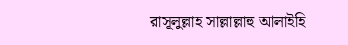রাসূলুল্লাহ সাল্লাল্লাহু আলাইহি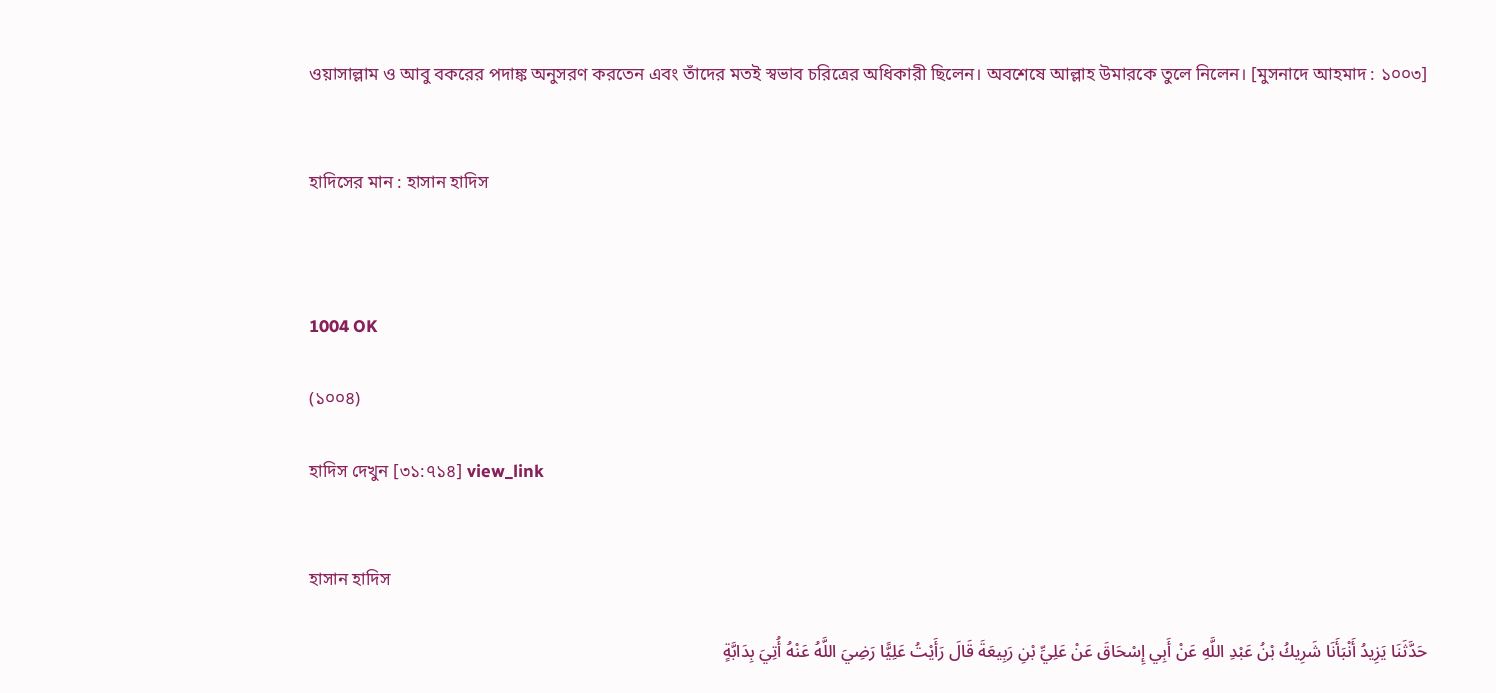ওয়াসাল্লাম ও আবু বকরের পদাঙ্ক অনুসরণ করতেন এবং তাঁদের মতই স্বভাব চরিত্রের অধিকারী ছিলেন। অবশেষে আল্লাহ উমারকে তুলে নিলেন। [মুসনাদে আহমাদ : ১০০৩]


হাদিসের মান : হাসান হাদিস



1004 OK

(১০০৪)

হাদিস দেখুন [৩১:৭১৪] view_link


হাসান হাদিস

حَدَّثَنَا يَزِيدُ أَنْبَأَنَا شَرِيكُ بْنُ عَبْدِ اللَّهِ عَنْ أَبِي إِسْحَاقَ عَنْ عَلِيِّ بْنِ رَبِيعَةَ قَالَ رَأَيْتُ عَلِيًّا رَضِيَ اللَّهُ عَنْهُ أُتِيَ بِدَابَّةٍ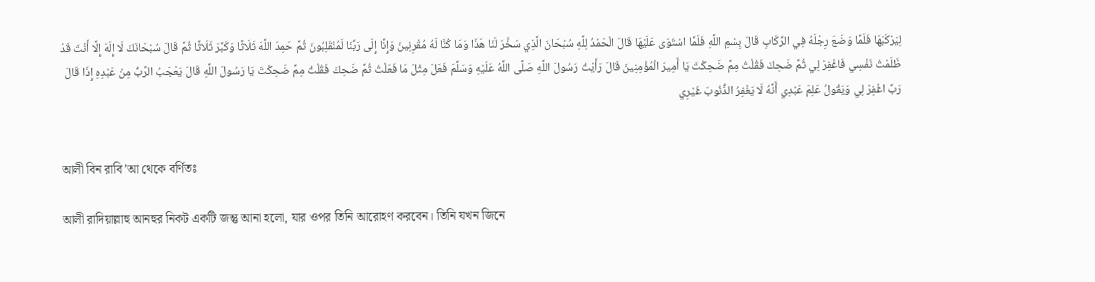لِيَرْكَبَهَا فَلَمَّا وَضَعَ رِجْلَهُ فِي الرِّكَابِ قَالَ بِسْمِ اللَّهِ فَلَمَّا اسْتَوَى عَلَيْهَا قَالَ الْحَمْدُ لِلَّهِ سُبْحَانَ الَّذِي سَخَّرَ لَنَا هَذَا وَمَا كُنَّا لَهُ مُقْرِنِينَ وَإِنَّا إِلَى رَبِّنَا لَمُنْقَلِبُونَ ثُمَّ حَمِدَ اللَّهَ ثَلَاثًا وَكَبَّرَ ثَلَاثًا ثُمَّ قَالَ سُبْحَانَكَ لَا إِلَهَ إِلَّا أَنْتَ قَدْ ظَلَمْتُ نَفْسِي فَاغْفِرْ لِي ثُمَّ ضَحِكَ فَقُلْتُ مِمَّ ضَحِكْتَ يَا أَمِيرَ الْمُؤْمِنِينَ قَالَ رَأَيْتُ رَسُولَ اللَّهِ صَلَّى اللَّهُ عَلَيْهِ وَسَلَّمَ فَعَلَ مِثْلَ مَا فَعَلْتُ ثُمَّ ضَحِكَ فَقُلْتُ مِمَّ ضَحِكْتَ يَا رَسُولَ اللَّهِ قَالَ يَعْجَبُ الرَّبُّ مِنْ عَبْدِهِ إِذَا قَالَ رَبِّ اغْفِرْ لِي وَيَقُولُ عَلِمَ عَبْدِي أَنَّهُ لَا يَغْفِرُ الذُّنُوبَ غَيْرِي


আলী বিন রাবি’আ থেকে বর্ণিতঃ

আলী রাদিয়াল্লাহু আনহুর নিকট একটি জন্তু আনা হলো, যার ওপর তিনি আরোহণ করবেন। তিনি যখন জিনে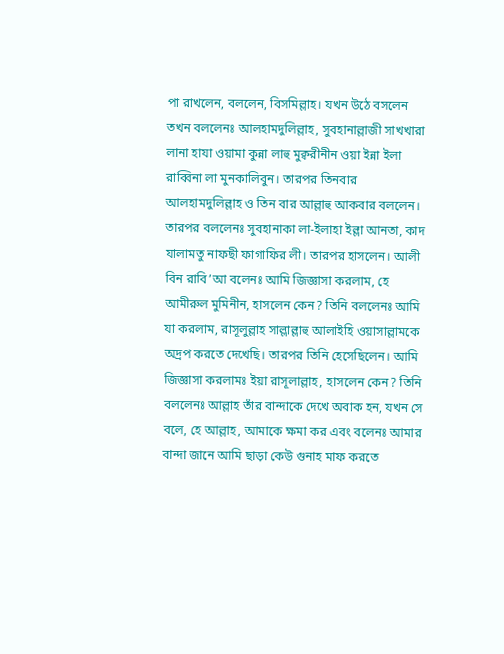পা রাখলেন, বললেন, বিসমিল্লাহ। যখন উঠে বসলেন তখন বললেনঃ আলহামদুলিল্লাহ, সুবহানাল্লাজী সাখখারা লানা হাযা ওয়ামা কুন্না লাহু মুক্বরীনীন ওয়া ইন্না ইলা রাব্বিনা লা মুনকালিবুন। তারপর তিনবার আলহামদুলিল্লাহ ও তিন বার আল্লাহু আকবার বললেন। তারপর বললেনঃ সুবহানাকা লা-ইলাহা ইল্লা আনতা, কাদ যালামতু নাফছী ফাগাফির লী। তারপর হাসলেন। আলী বিন রাবি’আ বলেনঃ আমি জিজ্ঞাসা করলাম, হে আমীরুল মুমিনীন, হাসলেন কেন? তিনি বললেনঃ আমি যা করলাম, রাসূলুল্লাহ সাল্লাল্লাহু আলাইহি ওয়াসাল্লামকে অদ্রপ করতে দেখেছি। তারপর তিনি হেসেছিলেন। আমি জিজ্ঞাসা করলামঃ ইয়া রাসূলাল্লাহ, হাসলেন কেন? তিনি বললেনঃ আল্লাহ তাঁর বান্দাকে দেখে অবাক হন, যখন সে বলে, হে আল্লাহ, আমাকে ক্ষমা কর এবং বলেনঃ আমার বান্দা জানে আমি ছাড়া কেউ গুনাহ মাফ করতে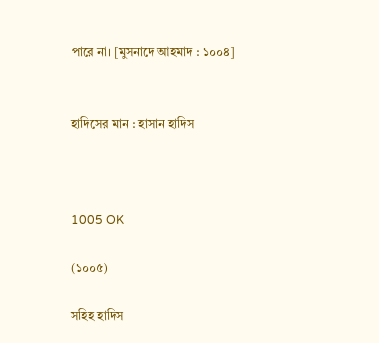পারে না। [মুসনাদে আহমাদ : ১০০৪]


হাদিসের মান : হাসান হাদিস



1005 OK

(১০০৫)

সহিহ হাদিস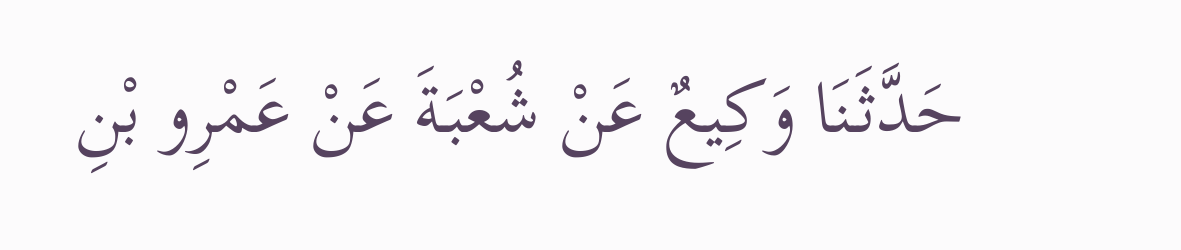حَدَّثَنَا وَكِيعٌ عَنْ شُعْبَةَ عَنْ عَمْرِو بْنِ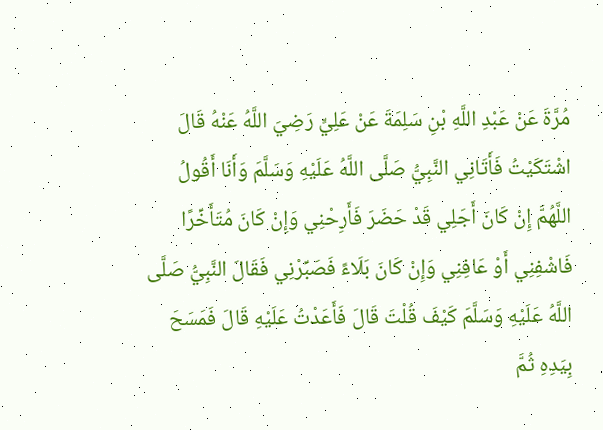مُرَّةَ عَنْ عَبْدِ اللَّهِ بْنِ سَلِمَةَ عَنْ عَلِيٍّ رَضِيَ اللَّهُ عَنْهُ قَالَ اشْتَكَيْتُ فَأَتَانِي النَّبِيُّ صَلَّى اللَّهُ عَلَيْهِ وَسَلَّمَ وَأَنَا أَقُولُ اللَّهُمَّ إِنْ كَانَ أَجَلِي قَدْ حَضَرَ فَأَرِحْنِي وَإِنْ كَانَ مُتَأَخِّرًا فَاشْفِنِي أَوْ عَافِنِي وَإِنْ كَانَ بَلَاءً فَصَبِّرْنِي فَقَالَ النَّبِيُّ صَلَّى اللَّهُ عَلَيْهِ وَسَلَّمَ كَيْفَ قُلْتَ قَالَ فَأَعَدْتُ عَلَيْهِ قَالَ فَمَسَحَ بِيَدِهِ ثُمَّ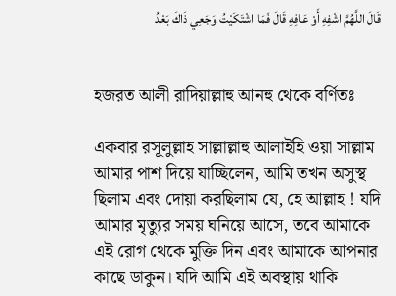قَالَ اللَّهُمَّ اشْفِهِ أَوْ عَافِهِ قَالَ فَمَا اشْتَكَيْتُ وَجَعِي ذَاكَ بَعْدُ


হজরত আলী রাদিয়াল্লাহু আনহু থেকে বর্ণিতঃ

একবার রসূলুল্লাহ সাল্লাল্লাহু আলাইহি ওয়া সাল্লাম আমার পাশ দিয়ে যাচ্ছিলেন, আমি তখন অসুস্থ ছিলাম এবং দোয়া করছিলাম যে, হে আল্লাহ ! যদি আমার মৃত্যুর সময় ঘনিয়ে আসে, তবে আমাকে এই রোগ থেকে মুক্তি দিন এবং আমাকে আপনার কাছে ডাকুন। যদি আমি এই অবস্থায় থাকি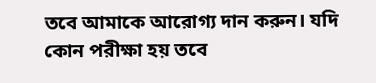তবে আমাকে আরোগ্য দান করুন। যদি কোন পরীক্ষা হয় তবে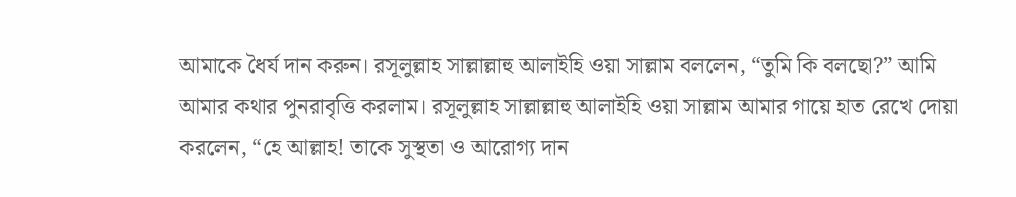আমাকে ধৈর্য দান করুন। রসূলুল্লাহ সাল্লাল্লাহু আলাইহি ওয়া সাল্লাম বললেন, “তুমি কি বলছো?” আমি আমার কথার পুনরাবৃত্তি করলাম। রসূলুল্লাহ সাল্লাল্লাহু আলাইহি ওয়া সাল্লাম আমার গায়ে হাত রেখে দোয়া করলেন, “হে আল্লাহ! তাকে সুস্থতা ও আরোগ্য দান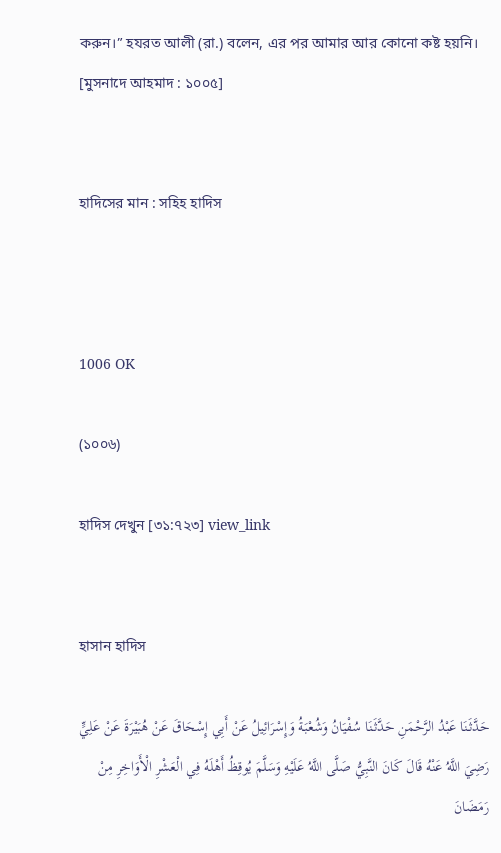করুন।” হযরত আলী (রা.) বলেন, এর পর আমার আর কোনো কষ্ট হয়নি।
[মুসনাদে আহমাদ : ১০০৫]


হাদিসের মান : সহিহ হাদিস



1006 OK

(১০০৬)

হাদিস দেখুন [৩১:৭২৩] view_link


হাসান হাদিস

حَدَّثَنَا عَبْدُ الرَّحْمَنِ حَدَّثَنَا سُفْيَانُ وَشُعْبَةُ وَإِسْرَائِيلُ عَنْ أَبِي إِسْحَاقَ عَنْ هُبَيْرَةَ عَنْ عَلِيٍّ رَضِيَ اللَّهُ عَنْهُ قَالَ كَانَ النَّبِيُّ صَلَّى اللَّهُ عَلَيْهِ وَسَلَّمَ يُوقِظُ أَهْلَهُ فِي الْعَشْرِ الْأَوَاخِرِ مِنْ رَمَضَانَ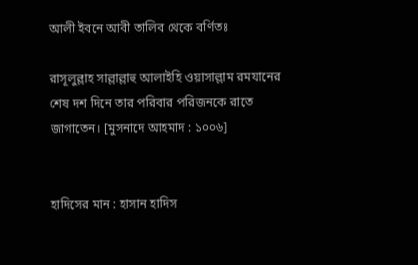আলী ইবনে আবী তালিব থেকে বর্ণিতঃ

রাসূলুল্লাহ সাল্লাল্লাহু আলাইহি ওয়াসাল্লাম রমযানের শেষ দশ দিনে তার পরিবার পরিজনকে রাতে জাগাতেন। [মুসনাদে আহমাদ : ১০০৬]


হাদিসের মান : হাসান হাদিস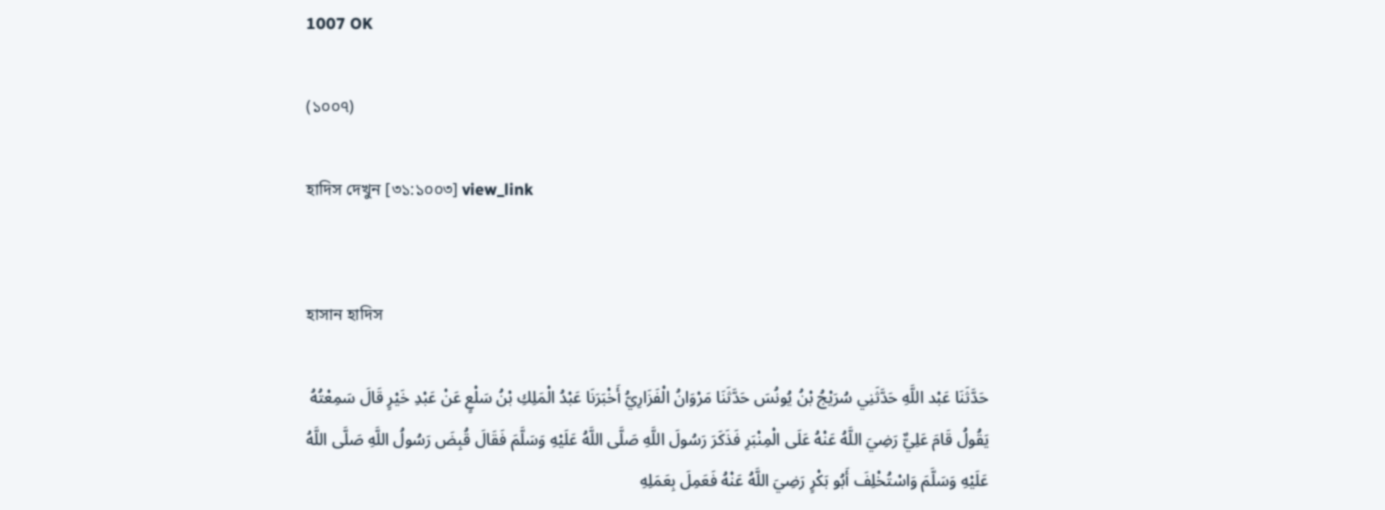1007 OK

(১০০৭)

হাদিস দেখুন [৩১:১০০৩] view_link


হাসান হাদিস

حَدَّثَنَا عَبْد اللَّهِ حَدَّثَنِي سُرَيْجُ بْنُ يُونُسَ حَدَّثَنَا مَرْوَانُ الْفَزَارِيُّ أَخْبَرَنَا عَبْدُ الْمَلِكِ بْنُ سَلْعٍ عَنْ عَبْدِ خَيْرٍ قَالَ سَمِعْتُهُ يَقُولُ قَامَ عَلِيٌّ رَضِيَ اللَّهُ عَنْهُ عَلَى الْمِنْبَرِ فَذَكَرَ رَسُولَ اللَّهِ صَلَّى اللَّهُ عَلَيْهِ وَسَلَّمَ فَقَالَ قُبِضَ رَسُولُ اللَّهِ صَلَّى اللَّهُ عَلَيْهِ وَسَلَّمَ وَاسْتُخْلِفَ أَبُو بَكْرٍ رَضِيَ اللَّهُ عَنْهُ فَعَمِلَ بِعَمَلِهِ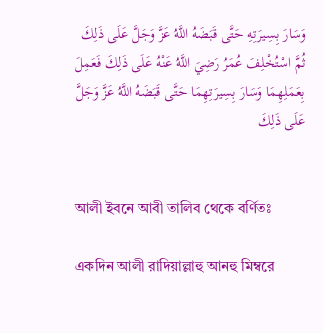وَسَارَ بِسِيرَتِهِ حَتَّى قَبَضَهُ اللَّهُ عَزَّ وَجَلَّ عَلَى ذَلِكَ ثُمَّ اسْتُخْلِفَ عُمَرُ رَضِيَ اللَّهُ عَنْهُ عَلَى ذَلِكَ فَعَمِلَ بِعَمَلِهِمَا وَسَارَ بِسِيرَتِهِمَا حَتَّى قَبَضَهُ اللَّهُ عَزَّ وَجَلَّ عَلَى ذَلِكَ


আলী ইবনে আবী তালিব থেকে বর্ণিতঃ

একদিন আলী রাদিয়াল্লাহু আনহু মিম্বরে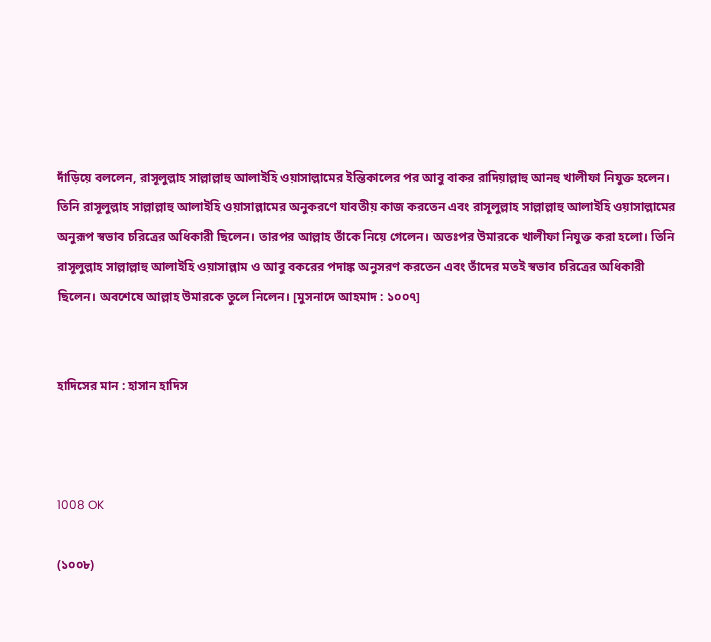দাঁড়িয়ে বললেন, রাসূলুল্লাহ সাল্লাল্লাহু আলাইহি ওয়াসাল্লামের ইন্তিকালের পর আবু বাকর রাদিয়াল্লাহু আনহু খালীফা নিযুক্ত হলেন। তিনি রাসূলুল্লাহ সাল্লাল্লাহু আলাইহি ওয়াসাল্লামের অনুকরণে যাবতীয় কাজ করতেন এবং রাসূলুল্লাহ সাল্লাল্লাহু আলাইহি ওয়াসাল্লামের অনুরূপ স্বভাব চরিত্রের অধিকারী ছিলেন। তারপর আল্লাহ তাঁকে নিয়ে গেলেন। অতঃপর উমারকে খালীফা নিযুক্ত করা হলো। তিনি রাসূলুল্লাহ সাল্লাল্লাহু আলাইহি ওয়াসাল্লাম ও আবু বকরের পদাঙ্ক অনুসরণ করতেন এবং তাঁদের মতই স্বভাব চরিত্রের অধিকারী ছিলেন। অবশেষে আল্লাহ উমারকে তুলে নিলেন। [মুসনাদে আহমাদ : ১০০৭]


হাদিসের মান : হাসান হাদিস



1008 OK

(১০০৮)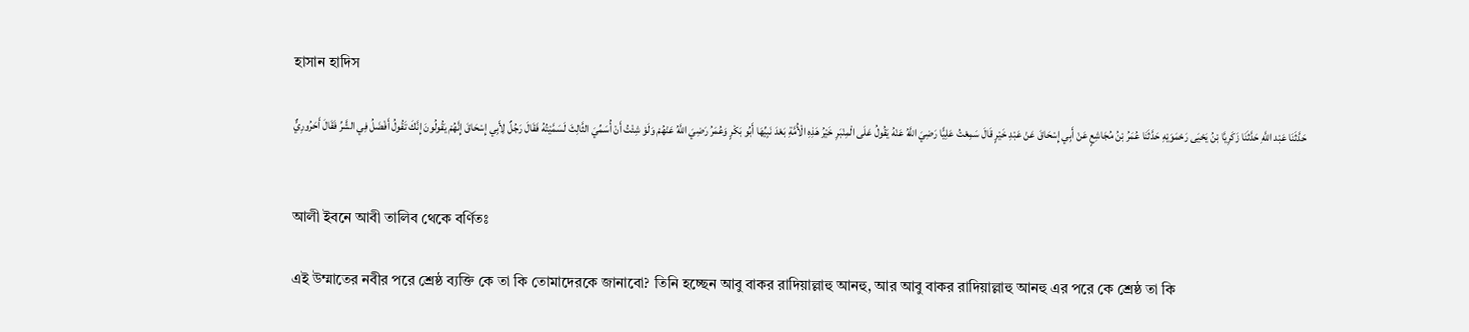হাসান হাদিস

حَدَّثَنَا عَبْد اللَّهِ حَدَّثَنَا زَكَرِيَّا بْنُ يَحْيَى رَحْمَوَيْهِ حَدَّثَنَا عُمَرُ بْنُ مُجَاشِعٍ عَنْ أَبِي إِسْحَاقَ عَنْ عَبْدِ خَيْرٍ قَالَ سَمِعْتُ عَلِيًّا رَضِيَ اللَّهُ عَنْهُ يَقُولُ عَلَى الْمِنْبَرِ خَيْرُ هَذِهِ الْأُمَّةِ بَعْدَ نَبِيِّهَا أَبُو بَكْرٍ وَعُمَرُ رَضِيَ اللَّهُ عَنْهُمْ وَلَوْ شِئْتُ أَنْ أُسَمِّيَ الثَّالِثَ لَسَمَّيْتُهُ فَقَالَ رَجُلٌ لِأَبِي إِسْحَاقَ إِنَّهُمْ يَقُولُونَ إِنَّكَ تَقُولُ أَفْضَلُ فِي الشَّرِّ فَقَالَ أَحَرُورِيٌّ


আলী ইবনে আবী তালিব থেকে বর্ণিতঃ

এই উম্মাতের নবীর পরে শ্রেষ্ঠ ব্যক্তি কে তা কি তোমাদেরকে জানাবো? তিনি হচ্ছেন আবু বাকর রাদিয়াল্লাহু আনহু, আর আবু বাকর রাদিয়াল্লাহু আনহু এর পরে কে শ্রেষ্ঠ তা কি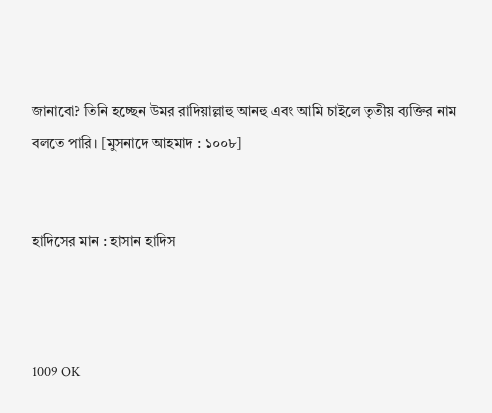জানাবো? তিনি হচ্ছেন উমর রাদিয়াল্লাহু আনহু এবং আমি চাইলে তৃতীয় ব্যক্তির নাম বলতে পারি। [মুসনাদে আহমাদ : ১০০৮]


হাদিসের মান : হাসান হাদিস



1009 OK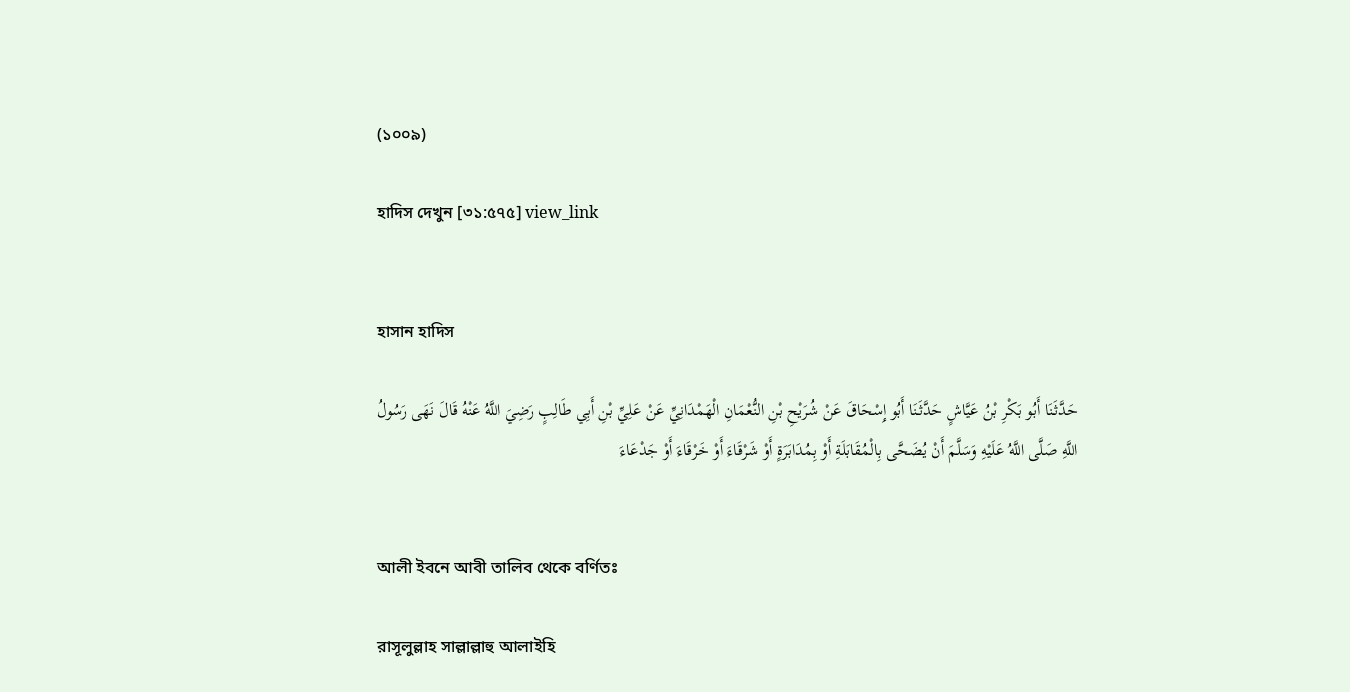(১০০৯)

হাদিস দেখুন [৩১:৫৭৫] view_link


হাসান হাদিস

حَدَّثَنَا أَبُو بَكْرِ بْنُ عَيَّاشٍ حَدَّثَنَا أَبُو إِسْحَاقَ عَنْ شُرَيْحِ بْنِ النُّعْمَانِ الْهَمْدَانِيِّ عَنْ عَلِيِّ بْنِ أَبِي طَالِبٍ رَضِيَ اللَّهُ عَنْهُ قَالَ نَهَى رَسُولُ اللَّهِ صَلَّى اللَّهُ عَلَيْهِ وَسَلَّمَ أَنْ يُضَحَّى بِالْمُقَابَلَةِ أَوْ بِمُدَابَرَةٍ أَوْ شَرْقَاءَ أَوْ خَرْقَاءَ أَوْ جَدْعَاءَ


আলী ইবনে আবী তালিব থেকে বর্ণিতঃ

রাসূলুল্লাহ সাল্লাল্লাহু আলাইহি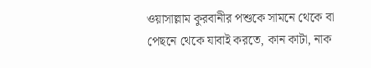ওয়াসাল্লাম কুরবানীর পশুকে সামনে থেকে বা পেছনে থেকে যাবাই করতে, কান কাটা, নাক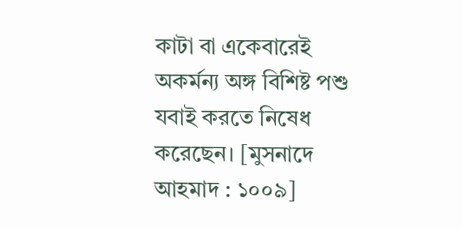কাটা বা একেবারেই অকর্মন্য অঙ্গ বিশিষ্ট পশু যবাই করতে নিষেধ করেছেন। [মুসনাদে আহমাদ : ১০০৯]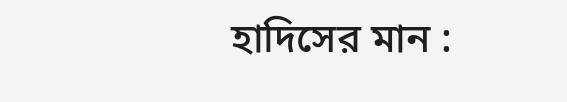হাদিসের মান :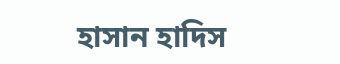হাসান হাদিস